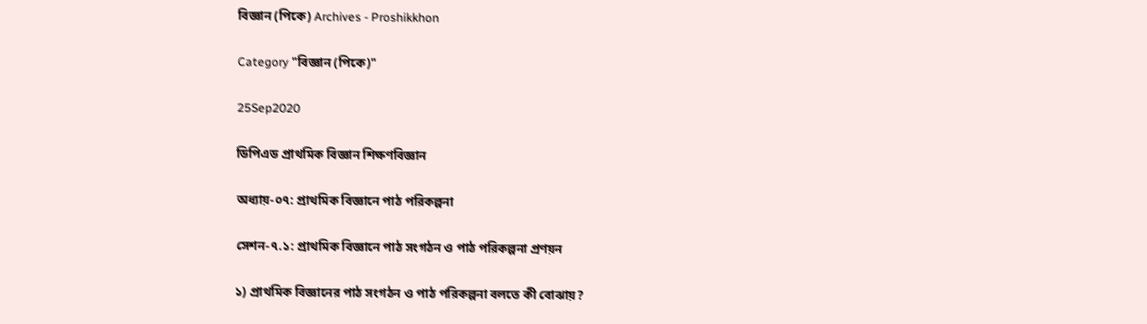বিজ্ঞান (পিকে) Archives - Proshikkhon

Category "বিজ্ঞান (পিকে)"

25Sep2020

ডিপিএড প্রাথমিক বিজ্ঞান শিক্ষণবিজ্ঞান

অধ্যায়-০৭: প্রাথমিক বিজ্ঞানে পাঠ পরিকল্পনা

সেশন-৭.১: প্রাথমিক বিজ্ঞানে পাঠ সংগঠন ও পাঠ পরিকল্পনা প্রণয়ন

১) প্রাথমিক বিজ্ঞানের পাঠ সংগঠন ও পাঠ পরিকল্পনা বলতে কী বোঝায়?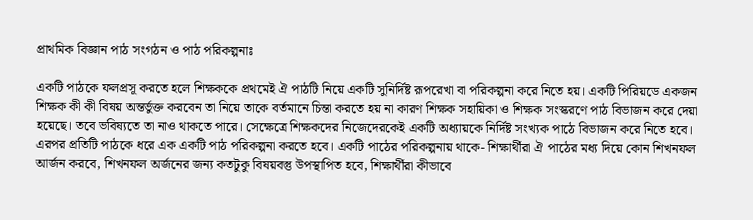প্রাথমিক বিজ্ঞান পাঠ সংগঠন ও পাঠ পরিকল্পনাঃ

একটি পাঠকে ফলপ্রসূ করতে হলে শিক্ষককে প্রথমেই ঐ পাঠটি নিয়ে একটি সুনির্দিষ্ট রূপরেখা বা পরিকল্পনা করে নিতে হয়। একটি পিরিয়ডে একজন শিক্ষক কী কী বিষয় অন্তর্ভুক্ত করবেন তা নিয়ে তাকে বর্তমানে চিন্তা করতে হয় না কারণ শিক্ষক সহায়িকা ও শিক্ষক সংস্করণে পাঠ বিভাজন করে দেয়া হয়েছে। তবে ভবিষ্যতে তা নাও থাকতে পারে। সেক্ষেত্রে শিক্ষকদের নিজেদেরকেই একটি অধ্যায়কে নির্দিষ্ট সংখ্যক পাঠে বিভাজন করে নিতে হবে। এরপর প্রতিটি পাঠকে ধরে এক একটি পাঠ পরিকল্পনা করতে হবে। একটি পাঠের পরিকল্পনায় থাকে- শিক্ষার্থীরা ঐ পাঠের মধ্য দিয়ে কোন শিখনফল আর্জন করবে, শিখনফল অর্জনের জন্য কতটুকু বিষয়বস্তু উপস্থাপিত হবে, শিক্ষার্থীরা কীভাবে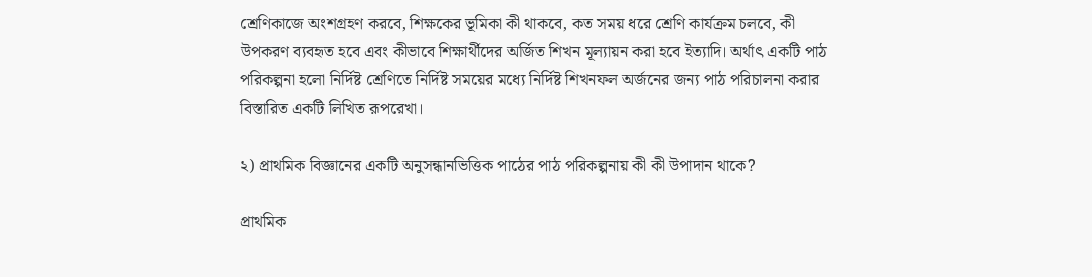শ্রেণিকাজে অংশগ্রহণ করবে, শিক্ষকের ভূমিকা কী থাকবে, কত সময় ধরে শ্রেণি কার্যক্রম চলবে, কী উপকরণ ব্যবহৃত হবে এবং কীভাবে শিক্ষার্থীদের অর্জিত শিখন মূল্যায়ন করা হবে ইত্যাদি। অর্থাৎ একটি পাঠ পরিকল্পনা হলো নির্দিষ্ট শ্রেণিতে নির্দিষ্ট সময়ের মধ্যে নির্দিষ্ট শিখনফল অর্জনের জন্য পাঠ পরিচালনা করার বিস্তারিত একটি লিখিত রূপরেখা।

২) প্রাথমিক বিজ্ঞানের একটি অনুসন্ধানভিত্তিক পাঠের পাঠ পরিকল্পনায় কী কী উপাদান থাকে?

প্রাথমিক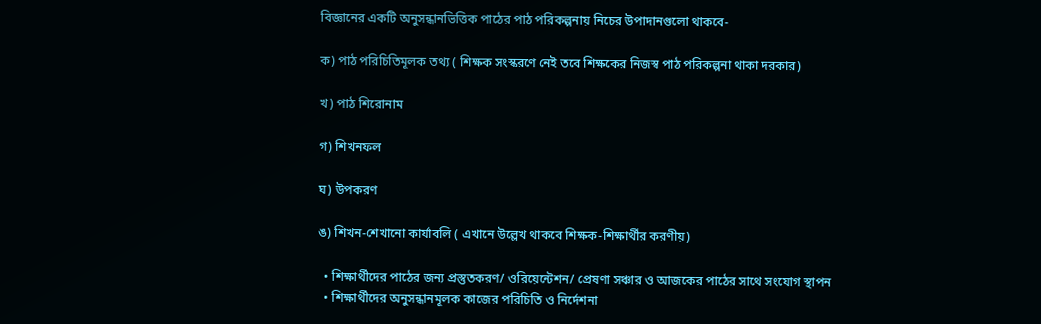বিজ্ঞানের একটি অনুসন্ধানভিত্তিক পাঠের পাঠ পরিকল্পনায় নিচের উপাদানগুলো থাকবে-

ক) পাঠ পরিচিতিমূলক তথ্য ( শিক্ষক সংস্করণে নেই তবে শিক্ষকের নিজস্ব পাঠ পরিকল্পনা থাকা দরকার)

খ) পাঠ শিরোনাম

গ) শিখনফল

ঘ) উপকরণ

ঙ) শিখন-শেখানো কার্যাবলি ( এখানে উল্লেখ থাকবে শিক্ষক-শিক্ষার্থীর করণীয়)

  • শিক্ষার্থীদের পাঠের জন্য প্রস্তুতকরণ/ ওরিয়েন্টেশন/ প্রেষণা সঞ্চার ও আজকের পাঠের সাথে সংযোগ স্থাপন
  • শিক্ষার্থীদের অনুসন্ধানমূলক কাজের পরিচিতি ও নির্দেশনা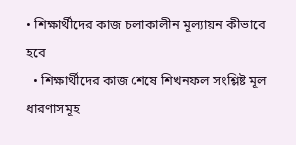• শিক্ষার্থীদের কাজ চলাকালীন মূল্যায়ন কীভাবে হবে
  • শিক্ষার্থীদের কাজ শেষে শিখনফল সংশ্লিষ্ট মূল ধারণাসমূহ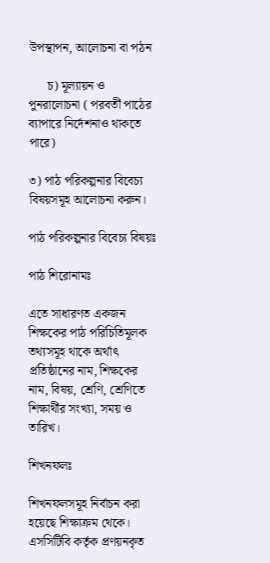উপস্থাপন, আলোচনা বা পঠন

      চ) মূল্যায়ন ও পুনরালোচনা ( পরবর্তী পাঠের ব্যাপারে নির্দেশনাও থাকতে পারে)

৩) পাঠ পরিকল্পনার বিবেচ্য বিষয়সমূহ আলোচনা করুন।

পাঠ পরিকল্পনার বিবেচ্য বিষয়ঃ

পাঠ শিরোনামঃ

এতে সাধারণত একজন শিক্ষকের পাঠ পরিচিতিমূলক তথ্যসমূহ থাকে অর্থাৎ প্রতিষ্ঠানের নাম, শিক্ষকের নাম, বিষয়, শ্রেণি, শ্রেণিতে শিক্ষার্থীর সংখ্যা, সময় ও তারিখ।

শিখনফলঃ

শিখনফলসমূহ নির্বাচন করা হয়েছে শিক্ষাক্রম থেকে। এসসিটিবি কর্তৃক প্রণয়নকৃত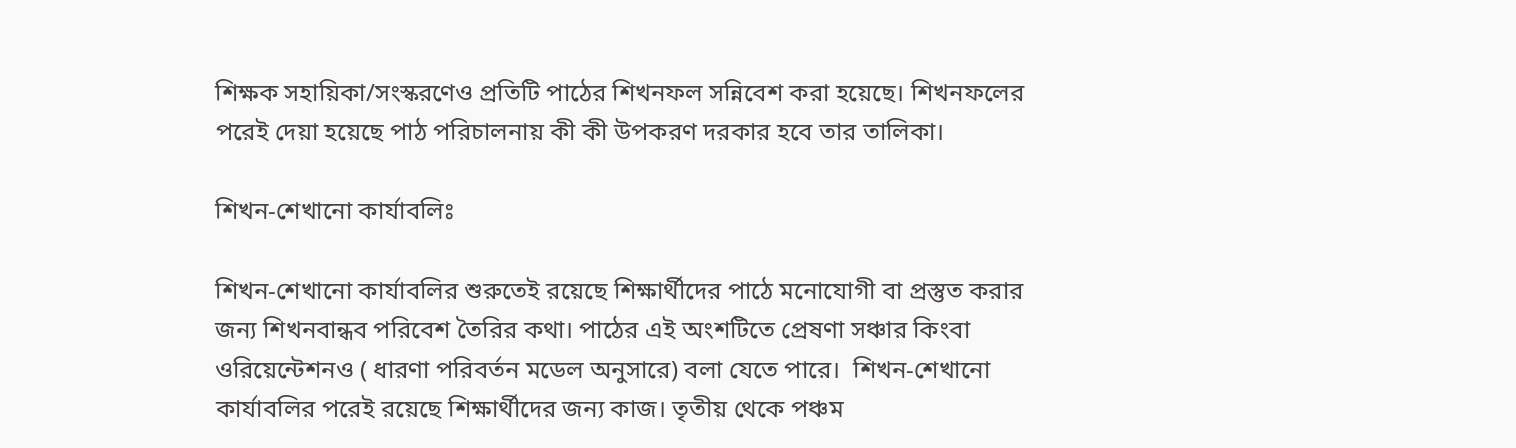শিক্ষক সহায়িকা/সংস্করণেও প্রতিটি পাঠের শিখনফল সন্নিবেশ করা হয়েছে। শিখনফলের পরেই দেয়া হয়েছে পাঠ পরিচালনায় কী কী উপকরণ দরকার হবে তার তালিকা।

শিখন-শেখানো কার্যাবলিঃ

শিখন-শেখানো কার্যাবলির শুরুতেই রয়েছে শিক্ষার্থীদের পাঠে মনোযোগী বা প্রস্তুত করার জন্য শিখনবান্ধব পরিবেশ তৈরির কথা। পাঠের এই অংশটিতে প্রেষণা সঞ্চার কিংবা ওরিয়েন্টেশনও ( ধারণা পরিবর্তন মডেল অনুসারে) বলা যেতে পারে।  শিখন-শেখানো কার্যাবলির পরেই রয়েছে শিক্ষার্থীদের জন্য কাজ। তৃতীয় থেকে পঞ্চম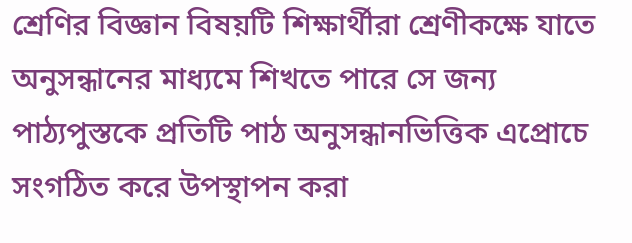শ্রেণির বিজ্ঞান বিষয়টি শিক্ষার্থীরা শ্রেণীকক্ষে যাতে অনুসন্ধানের মাধ্যমে শিখতে পারে সে জন্য পাঠ্যপুস্তকে প্রতিটি পাঠ অনুসন্ধানভিত্তিক এপ্রোচে সংগঠিত করে উপস্থাপন করা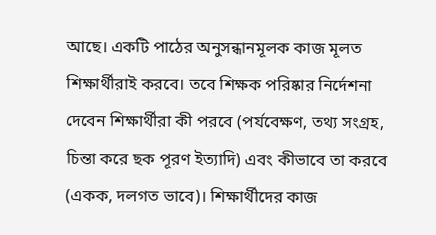আছে। একটি পাঠের অনুসন্ধানমূলক কাজ মূলত শিক্ষার্থীরাই করবে। তবে শিক্ষক পরিষ্কার নির্দেশনা দেবেন শিক্ষার্থীরা কী পরবে (পর্যবেক্ষণ, তথ্য সংগ্রহ, চিন্তা করে ছক পূরণ ইত্যাদি) এবং কীভাবে তা করবে (একক, দলগত ভাবে)। শিক্ষার্থীদের কাজ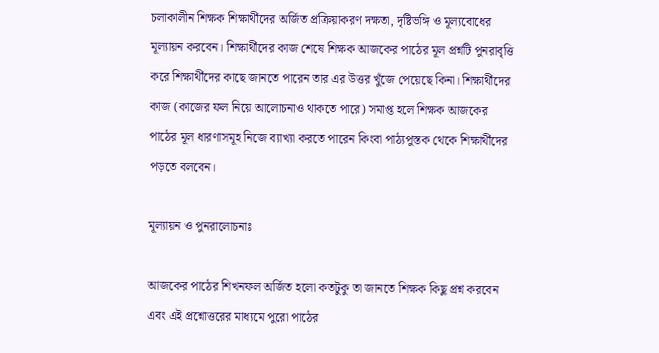চলাকালীন শিক্ষক শিক্ষার্থীদের অর্জিত প্রক্রিয়াকরণ দক্ষতা, দৃষ্টিভঙ্গি ও মূল্যবোধের মূল্যায়ন করবেন। শিক্ষার্থীদের কাজ শেষে শিক্ষক আজকের পাঠের মূল প্রশ্নটি পুনরাবৃত্তি করে শিক্ষার্থীদের কাছে জানতে পারেন তার এর উত্তর খুঁজে পেয়েছে কিনা। শিক্ষার্থীদের কাজ (কাজের ফল নিয়ে আলোচনাও থাকতে পারে) সমাপ্ত হলে শিক্ষক আজকের পাঠের মূল ধারণাসমূহ নিজে ব্যাখ্যা করতে পারেন কিংবা পাঠ্যপুস্তক থেকে শিক্ষার্থীদের পড়তে বলবেন।

মূল্যায়ন ও পুনরালোচনাঃ

আজকের পাঠের শিখনফল অর্জিত হলো কতটুকু তা জানতে শিক্ষক কিছু প্রশ্ন করবেন এবং এই প্রশ্নোত্তরের মাধ্যমে পুরো পাঠের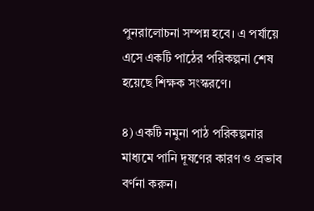পুনরালোচনা সম্পন্ন হবে। এ পর্যায়ে এসে একটি পাঠের পরিকল্পনা শেষ হয়েছে শিক্ষক সংস্করণে।

৪) একটি নমুনা পাঠ পরিকল্পনার মাধ্যমে পানি দূষণের কারণ ও প্রভাব বর্ণনা করুন।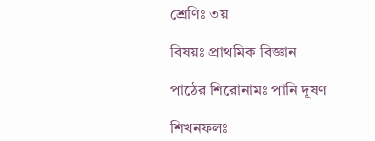শ্রেণিঃ ৩য়

বিষয়ঃ প্রাথমিক বিজ্ঞান

পাঠের শিরোনামঃ পানি দূষণ

শিখনফলঃ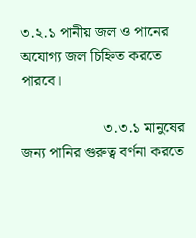৩.২.১ পানীয় জল ও পানের অযোগ্য জল চিহ্নিত করতে পারবে।

                     ৩.৩.১ মানুষের জন্য পানির গুরুত্ব বর্ণনা করতে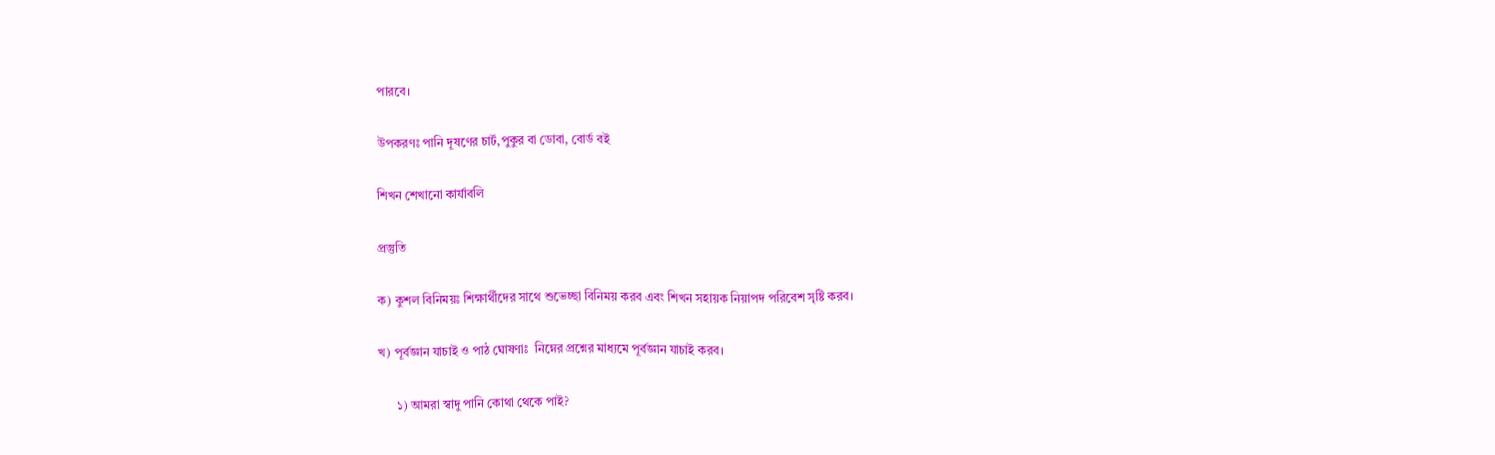পারবে।

উপকরণঃ পানি দূষণের চার্ট,পুকুর বা ডোবা, বোর্ড বই

শিখন শেখানো কার্যাবলি

প্রস্তুতি

ক) কুশল বিনিময়ঃ শিক্ষার্থীদের সাথে শুভেচ্ছা বিনিময় করব এবং শিখন সহায়ক নিয়াপদ পরিবেশ সৃষ্টি করব।

খ) পূর্বজ্ঞান যাচাই ও পাঠ ঘোষণাঃ  নিম্নের প্রশ্নের মাধ্যমে পূর্বজ্ঞান যাচাই করব।

      ১) আমরা স্বাদু পানি কোথা থেকে পাই?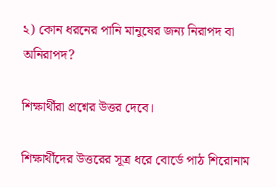২) কোন ধরনের পানি মানুষের জন্য নিরাপদ বা অনিরাপদ?

শিক্ষার্থীরা প্রশ্নের উত্তর দেবে।

শিক্ষার্থীদের উত্তরের সূত্র ধরে বোর্ডে পাঠ শিরোনাম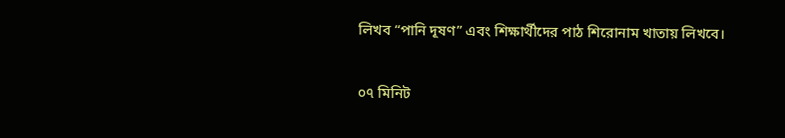লিখব “পানি দূষণ” এবং শিক্ষার্থীদের পাঠ শিরোনাম খাতায় লিখবে।

০৭ মিনিট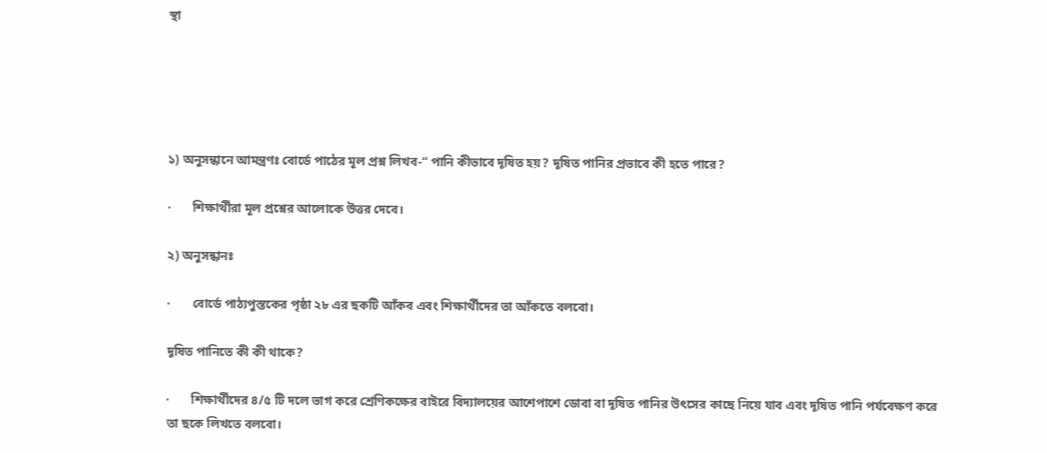স্থা





১) অনুসন্ধানে আমন্ত্রণঃ বোর্ডে পাঠের মূল প্রশ্ন লিখব-“ পানি কীভাবে দূষিত হয়? দূষিত পানির প্রভাবে কী হতে পারে?

·       শিক্ষার্থীরা মূল প্রশ্নের আলোকে উত্তর দেবে।

২) অনুসন্ধানঃ

·       বোর্ডে পাঠ্যপুস্তকের পৃষ্ঠা ২৮ এর ছকটি আঁকব এবং শিক্ষার্থীদের তা আঁকতে বলবো।

দূষিত পানিতে কী কী থাকে?

·       শিক্ষার্থীদের ৪/৫ টি দলে ভাগ করে শ্রেণিকক্ষের বাইরে বিদ্যালয়ের আশেপাশে ডোবা বা দূষিত পানির উৎসের কাছে নিয়ে যাব এবং দূষিত পানি পর্যবেক্ষণ করে তা ছকে লিখতে বলবো।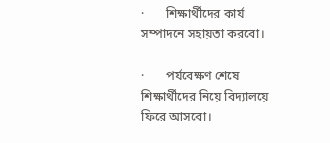·       শিক্ষার্থীদের কার্য সম্পাদনে সহায়তা করবো।

·       পর্যবেক্ষণ শেষে শিক্ষার্থীদের নিয়ে বিদ্যালয়ে ফিরে আসবো।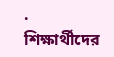·       শিক্ষার্থীদের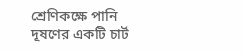শ্রেণিকক্ষে পানি দূষণের একটি চার্ট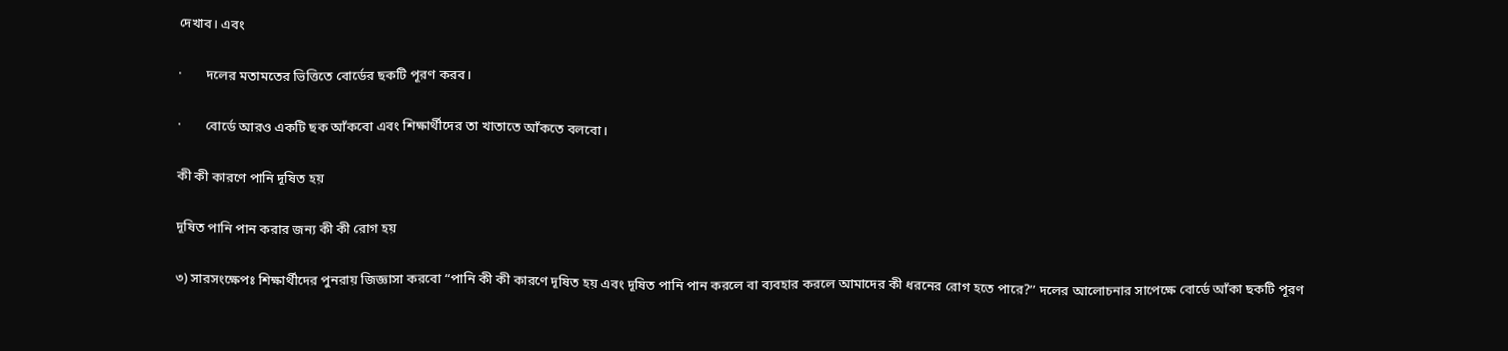দেখাব। এবং

·       দলের মতামতের ভিত্তিতে বোর্ডের ছকটি পূরণ করব।

·       বোর্ডে আরও একটি ছক আঁকবো এবং শিক্ষার্থীদের তা খাতাতে আঁকতে বলবো।

কী কী কারণে পানি দূষিত হয়

দূষিত পানি পান করার জন্য কী কী রোগ হয়

৩) সারসংক্ষেপঃ শিক্ষার্থীদের পুনরায় জিজ্ঞাসা করবো “পানি কী কী কারণে দূষিত হয় এবং দূষিত পানি পান করলে বা ব্যবহার করলে আমাদের কী ধরনের রোগ হতে পারে?’’ দলের আলোচনার সাপেক্ষে বোর্ডে আঁকা ছকটি পূরণ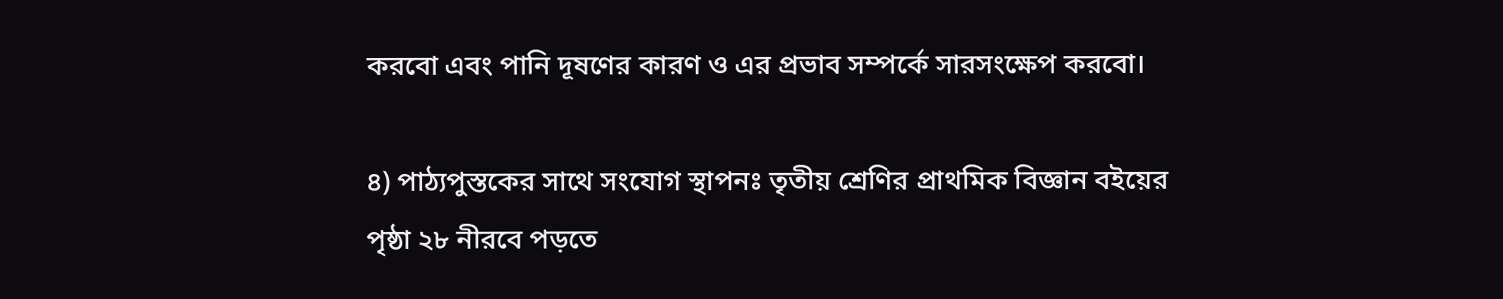করবো এবং পানি দূষণের কারণ ও এর প্রভাব সম্পর্কে সারসংক্ষেপ করবো।

৪) পাঠ্যপুস্তকের সাথে সংযোগ স্থাপনঃ তৃতীয় শ্রেণির প্রাথমিক বিজ্ঞান বইয়ের পৃষ্ঠা ২৮ নীরবে পড়তে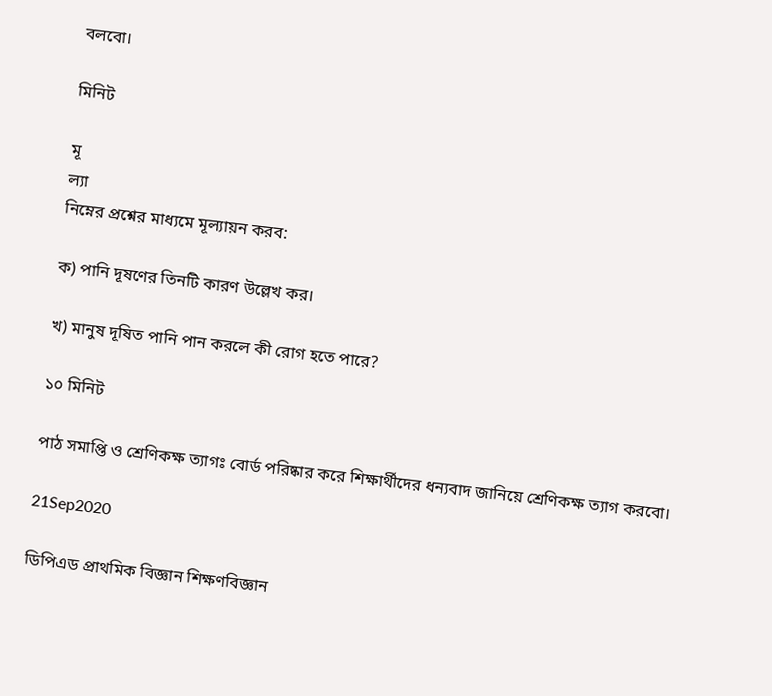বলবো।

মিনিট

মূ
ল্যা
নিম্নের প্রশ্নের মাধ্যমে মূল্যায়ন করব:

ক) পানি দূষণের তিনটি কারণ উল্লেখ কর।

খ) মানুষ দূষিত পানি পান করলে কী রোগ হতে পারে?

১০ মিনিট

পাঠ সমাপ্তি ও শ্রেণিকক্ষ ত্যাগঃ বোর্ড পরিষ্কার করে শিক্ষার্থীদের ধন্যবাদ জানিয়ে শ্রেণিকক্ষ ত্যাগ করবো।

21Sep2020

ডিপিএড প্রাথমিক বিজ্ঞান শিক্ষণবিজ্ঞান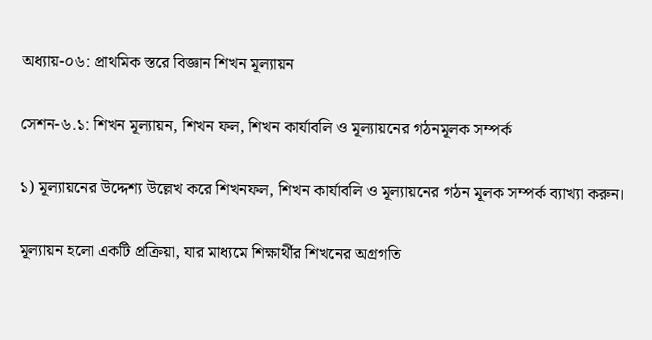অধ্যায়-০৬: প্রাথমিক স্তরে বিজ্ঞান শিখন মূল্যায়ন

সেশন-৬.১: শিখন মূল্যায়ন, শিখন ফল, শিখন কার্যাবলি ও মূল্যায়নের গঠনমূলক সম্পর্ক

১) মূল্যায়নের উদ্দেশ্য উল্লেখ করে শিখনফল, শিখন কার্যাবলি ও মূল্যায়নের গঠন মূলক সম্পর্ক ব্যাখ্যা করুন।

মূল্যায়ন হলো একটি প্রক্রিয়া, যার মাধ্যমে শিক্ষার্থীর শিখনের অগ্রগতি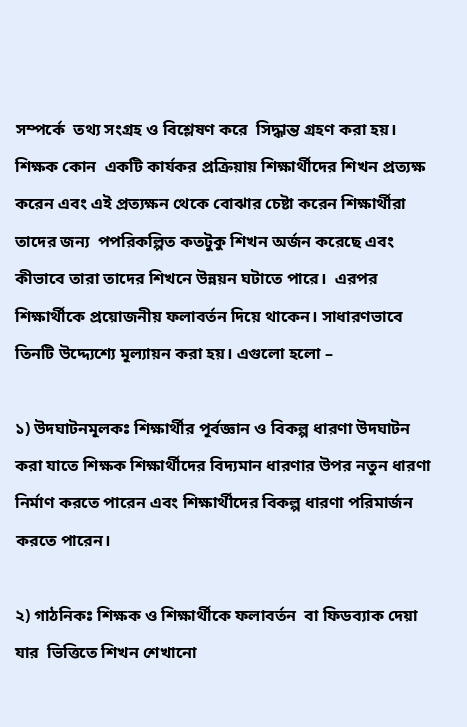সম্পর্কে  তথ্য সংগ্রহ ও বিশ্লেষণ করে  সিদ্ধান্ত গ্রহণ করা হয়। শিক্ষক কোন  একটি কার্যকর প্রক্রিয়ায় শিক্ষার্থীদের শিখন প্রত্যক্ষ করেন এবং এই প্রত্যক্ষন থেকে বোঝার চেষ্টা করেন শিক্ষার্থীরা তাদের জন্য  পপরিকল্পিত কতটুকু শিখন অর্জন করেছে এবং কীভাবে তারা তাদের শিখনে উন্নয়ন ঘটাতে পারে।  এরপর শিক্ষার্থীকে প্রয়োজনীয় ফলাবর্তন দিয়ে থাকেন। সাধারণভাবে তিনটি উদ্দ্যেশ্যে মূল্যায়ন করা হয়। এগুলো হলো –

১) উদঘাটনমূলকঃ শিক্ষার্থীর পূর্বজ্ঞান ও বিকল্প ধারণা উদঘাটন করা যাতে শিক্ষক শিক্ষার্থীদের বিদ্যমান ধারণার উপর নতুন ধারণা নির্মাণ করতে পারেন এবং শিক্ষার্থীদের বিকল্প ধারণা পরিমার্জন করতে পারেন।

২) গাঠনিকঃ শিক্ষক ও শিক্ষার্থীকে ফলাবর্তন  বা ফিডব্যাক দেয়া যার  ভিত্তিতে শিখন শেখানো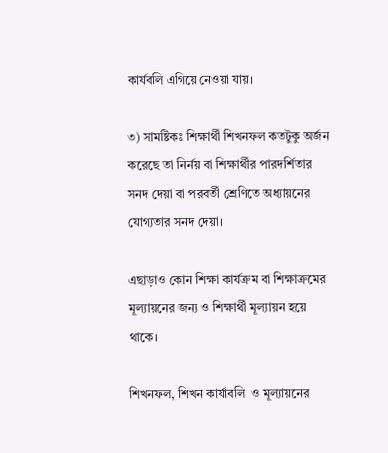কার্যবলি এগিয়ে নেওয়া যায়।

৩) সামষ্টিকঃ শিক্ষার্থী শিখনফল কতটুকু অর্জন করেছে তা নির্নয় বা শিক্ষার্থীর পারদর্শিতার সনদ দেয়া বা পরবর্তী শ্রেণিতে অধ্যায়নের যোগ্যতার সনদ দেয়া।

এছাড়াও কোন শিক্ষা কার্যক্রম বা শিক্ষাক্রমের মূল্যায়নের জন্য ও শিক্ষার্থী মূল্যায়ন হয়ে থাকে।

শিখনফল, শিখন কার্যাবলি  ও মূল্যায়নের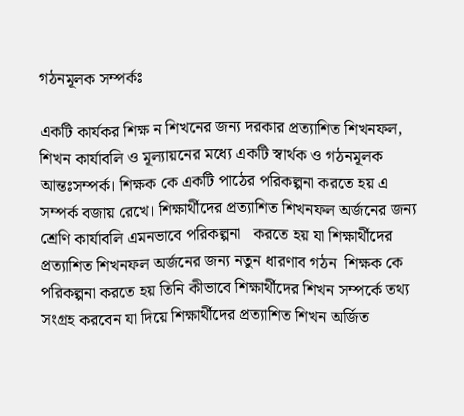গঠনমূলক সম্পর্কঃ

একটি কার্যকর শিক্ষ ন শিখনের জন্য দরকার প্রত্যাশিত শিখনফল, শিখন কার্যাবলি ও মূল্যায়নের মধ্যে একটি স্বার্থক ও গঠনমূলক আন্তঃসম্পর্ক। শিক্ষক কে একটি পাঠের পরিকল্পনা করতে হয় এ  সম্পর্ক বজায় রেখে। শিক্ষার্থীদের প্রত্যাশিত শিখনফল অর্জনের জন্য শ্রেণি কার্যাবলি এমনভাবে পরিকল্পনা   করতে হয় যা শিক্ষার্থীদের প্রত্যাশিত শিখনফল অর্জনের জন্য নতুন ধারণাব গঠন  শিক্ষক কে পরিকল্পনা করতে হয় তিনি কীভাবে শিক্ষার্থীদের শিখন সম্পর্কে তথ্য সংগ্রহ করবেন যা দিয়ে শিক্ষার্থীদের প্রত্যাশিত শিখন অর্জিত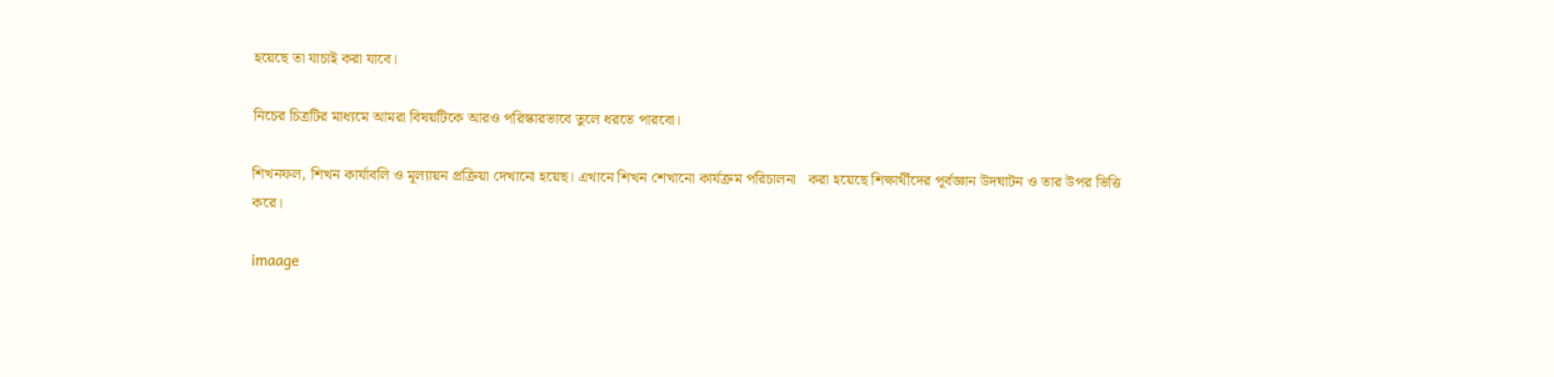হয়েছে তা যাচাই করা যাবে।

নিচের চিত্রটির মাধ্যমে আমরা বিষয়টিকে আরও পরিস্কারভাবে তুলে ধরতে পারবো।

শিখনফল, শিখন কার্যাবলি ও মূল্যায়ন প্রক্রিয়া দেখানো হয়েছ। এখানে শিখন শেখানো কার্যক্রম পরিচালনা   করা হয়েছে শিক্ষার্থীদের পূর্বজ্ঞান উদঘাটন ও তার উপর ভিত্তি করে।

imaage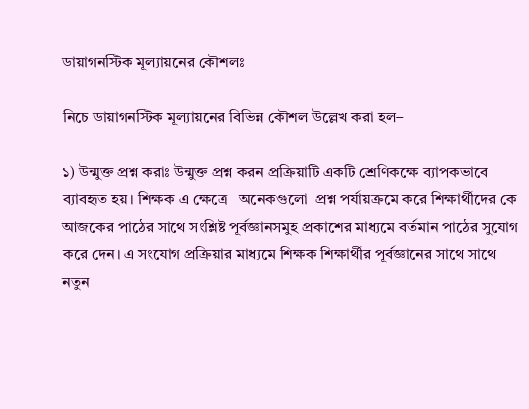ডায়াগনস্টিক মূল্যায়নের কৌশলঃ

নিচে ডায়াগনস্টিক মূল্যায়নের বিভিন্ন কৌশল উল্লেখ করা হল–

১) উন্মুক্ত প্রশ্ন করাঃ উন্মুক্ত প্রশ্ন করন প্রক্রিয়াটি একটি শ্রেণিকক্ষে ব্যাপকভাবে  ব্যাবহৃত হয়। শিক্ষক এ ক্ষেত্রে   অনেকগুলো  প্রশ্ন পর্যায়ক্রমে করে শিক্ষার্থীদের কে আজকের পাঠের সাথে সংশ্লিষ্ট পূর্বজ্ঞানসমুহ প্রকাশের মাধ্যমে বর্তমান পাঠের সুযোগ করে দেন। এ সংযোগ প্রক্রিয়ার মাধ্যমে শিক্ষক শিক্ষার্থীর পূর্বজ্ঞানের সাথে সাথে নতুন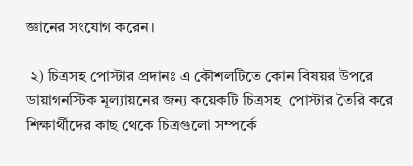জ্ঞানের সংযোগ করেন।

 ২) চিত্রসহ পোস্টার প্রদানঃ এ কৌশলটিতে কোন বিষয়র উপরে ডায়াগনস্টিক মূল্যায়নের জন্য কয়েকটি চিত্রসহ  পোস্টার তৈরি করে শিক্ষার্থীদের কাছ থেকে চিত্রগুলো সম্পর্কে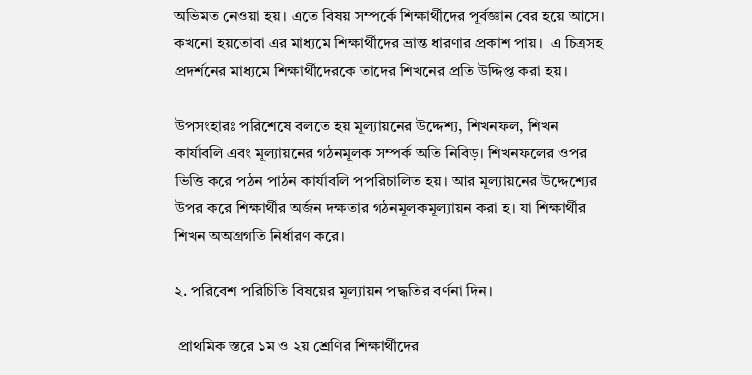অভিমত নেওয়া হয়। এতে বিষয় সম্পর্কে শিক্ষার্থীদের পূর্বজ্ঞান বের হয়ে আসে। কখনো হয়তোবা এর মাধ্যমে শিক্ষার্থীদের ভ্রান্ত ধারণার প্রকাশ পায়।  এ চিত্রসহ প্রদর্শনের মাধ্যমে শিক্ষার্থীদেরকে তাদের শিখনের প্রতি উদ্দিপ্ত করা হয়।

উপসংহারঃ পরিশেষে বলতে হয় মূল্যায়নের উদ্দেশ্য, শিখনফল, শিখন কার্যাবলি এবং মূল্যায়নের গঠনমূলক সম্পর্ক অতি নিবিড়। শিখনফলের ওপর ভিত্তি করে পঠন পাঠন কার্যাবলি পপরিচালিত হয়। আর মূল্যায়নের উদ্দেশ্যের উপর করে শিক্ষার্থীর অর্জন দক্ষতার গঠনমূলকমূল্যায়ন করা হ। যা শিক্ষার্থীর শিখন অঅগ্রগতি নির্ধারণ করে।

২. পরিবেশ পরিচিতি বিষয়ের মূল্যায়ন পদ্ধতির বর্ণনা দিন।

 প্রাথমিক স্তরে ১ম ও ২য় শ্রেণির শিক্ষার্থীদের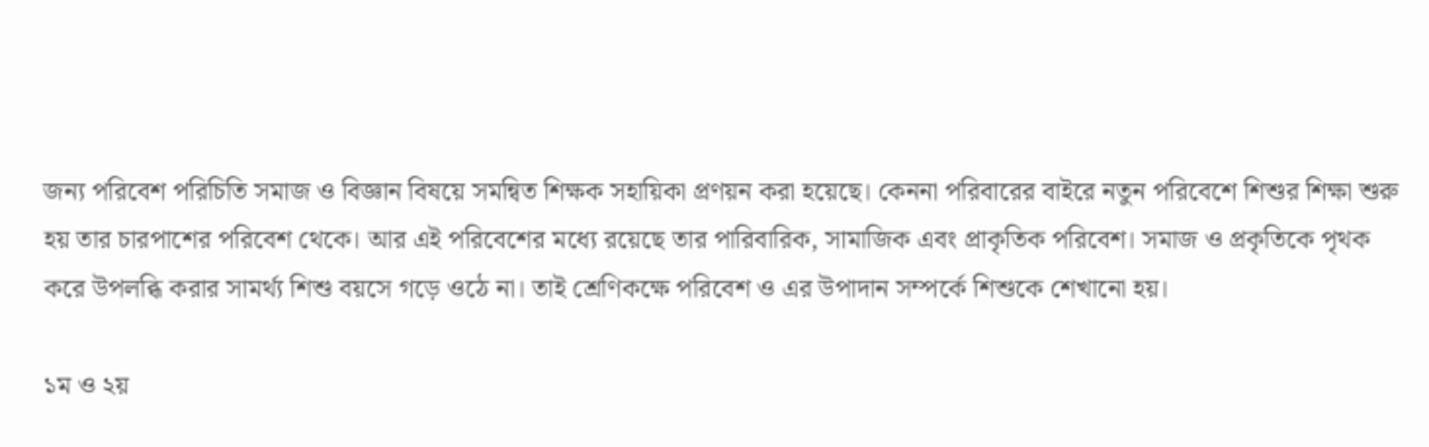জন্য পরিবেশ পরিচিতি সমাজ ও বিজ্ঞান বিষয়ে সমন্বিত শিক্ষক সহায়িকা প্রণয়ন করা হয়েছে। কেননা পরিবারের বাইরে নতুন পরিবেশে শিশুর শিক্ষা শুরু হয় তার চারপাশের পরিবেশ থেকে। আর এই পরিবেশের মধ্যে রয়েছে তার পারিবারিক, সামাজিক এবং প্রাকৃতিক পরিবেশ। সমাজ ও প্রকৃতিকে পৃথক করে উপলব্ধি করার সামর্থ্য শিশু বয়সে গড়ে ওঠে না। তাই শ্রেণিকক্ষে পরিবেশ ও এর উপাদান সম্পর্কে শিশুকে শেখানো হয়।

১ম ও ২য়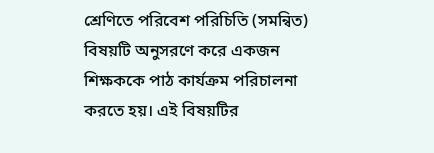শ্রেণিতে পরিবেশ পরিচিতি (সমন্বিত) বিষয়টি অনুসরণে করে একজন শিক্ষককে পাঠ কার্যক্রম পরিচালনা করতে হয়। এই বিষয়টির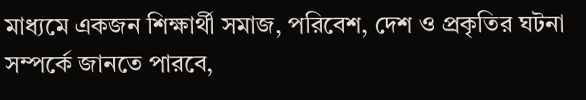মাধ্যমে একজন শিক্ষার্থী সমাজ, পরিবেশ, দেশ ও প্রকৃতির ঘটনা সম্পর্কে জানতে পারবে,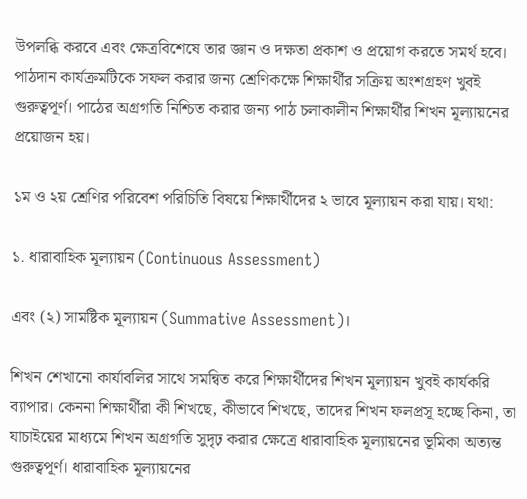উপলব্ধি করবে এবং ক্ষেত্রবিশেষে তার জ্ঞান ও দক্ষতা প্রকাশ ও প্রয়োগ করতে সমর্থ হবে। পাঠদান কার্যক্রমটিকে সফল করার জন্য শ্রেণিকক্ষে শিক্ষার্থীর সক্রিয় অংশগ্রহণ খুবই গুরুত্বপূর্ণ। পাঠের অগ্রগতি নিশ্চিত করার জন্য পাঠ চলাকালীন শিক্ষার্থীর শিখন মূল্যায়নের প্রয়োজন হয়।

১ম ও ২য় শ্রেণির পরিবেশ পরিচিতি বিষয়ে শিক্ষার্থীদের ২ ভাবে মূল্যায়ন করা যায়। যথা:

১. ধারাবাহিক মূল্যায়ন (Continuous Assessment)

এবং (২) সামষ্টিক মূল্যায়ন (Summative Assessment)।

শিখন শেখানো কার্যাবলির সাথে সমন্বিত করে শিক্ষার্থীদের শিখন মূল্যায়ন খুবই কার্যকরি ব্যাপার। কেননা শিক্ষার্থীরা কী শিখছে, কীভাবে শিখছে, তাদের শিখন ফলপ্রসূ হচ্ছে কিনা, তা যাচাইয়ের মাধ্যমে শিখন অগ্রগতি সুদৃঢ় করার ক্ষেত্রে ধারাবাহিক মূল্যায়নের ভূমিকা অত্যন্ত গুরুত্বপূর্ণ। ধারাবাহিক মূল্যায়নের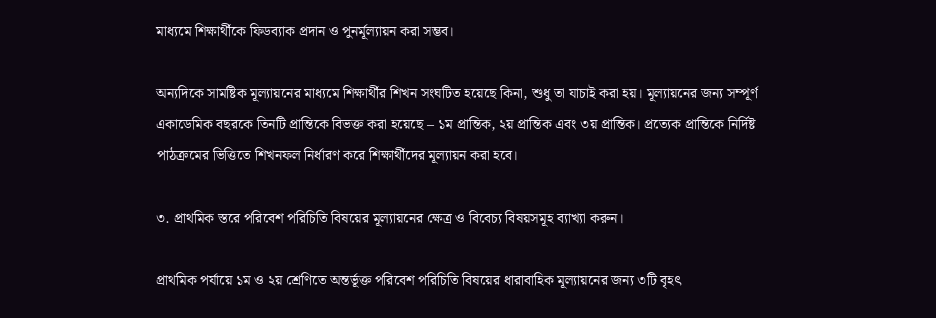মাধ্যমে শিক্ষার্থীকে ফিডব্যাক প্রদান ও পুনর্মূল্যায়ন করা সম্ভব।

অন্যদিকে সামষ্টিক মূল্যায়নের মাধ্যমে শিক্ষার্থীর শিখন সংঘটিত হয়েছে কিনা, শুধু তা যাচাই করা হয়। মূল্যায়নের জন্য সম্পূর্ণ একাডেমিক বছরকে তিনটি প্রান্তিকে বিভক্ত করা হয়েছে – ১ম প্রান্তিক, ২য় প্রান্তিক এবং ৩য় প্রান্তিক। প্রত্যেক প্রান্তিকে নির্দিষ্ট পাঠক্রমের ভিত্তিতে শিখনফল নির্ধারণ করে শিক্ষার্থীদের মূল্যায়ন করা হবে।

৩. প্রাথমিক স্তরে পরিবেশ পরিচিতি বিষয়ের মূল্যায়নের ক্ষেত্র ও বিবেচ্য বিষয়সমূহ ব্যাখ্যা করুন।

প্রাথমিক পর্যায়ে ১ম ও ২য় শ্রেণিতে অন্তর্ভূক্ত পরিবেশ পরিচিতি বিষয়ের ধারাবাহিক মূল্যায়নের জন্য ৩টি বৃহৎ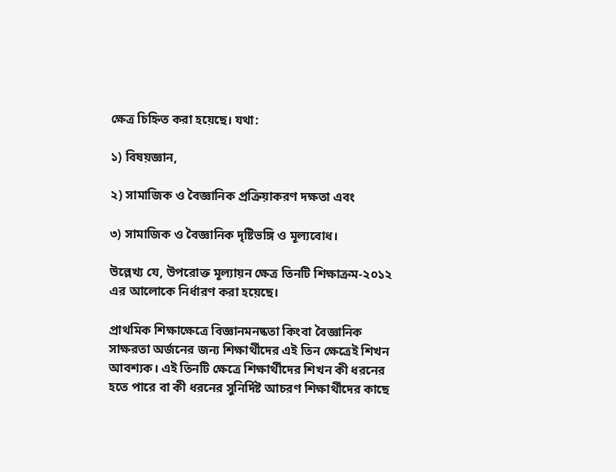ক্ষেত্র চিহ্নিত করা হয়েছে। যথা:

১) বিষয়জ্ঞান,

২) সামাজিক ও বৈজ্ঞানিক প্রক্রিয়াকরণ দক্ষতা এবং

৩) সামাজিক ও বৈজ্ঞানিক দৃষ্টিভঙ্গি ও মূল্যবোধ।

উল্লেখ্য যে, উপরোক্ত মূল্যায়ন ক্ষেত্র তিনটি শিক্ষাক্রম-২০১২ এর আলোকে নির্ধারণ করা হয়েছে।

প্রাথমিক শিক্ষাক্ষেত্রে বিজ্ঞানমনষ্কতা কিংবা বৈজ্ঞানিক সাক্ষরতা অর্জনের জন্য শিক্ষার্থীদের এই তিন ক্ষেত্রেই শিখন আবশ্যক। এই তিনটি ক্ষেত্রে শিক্ষার্থীদের শিখন কী ধরনের হতে পারে বা কী ধরনের সুনির্দিষ্ট আচরণ শিক্ষার্থীদের কাছে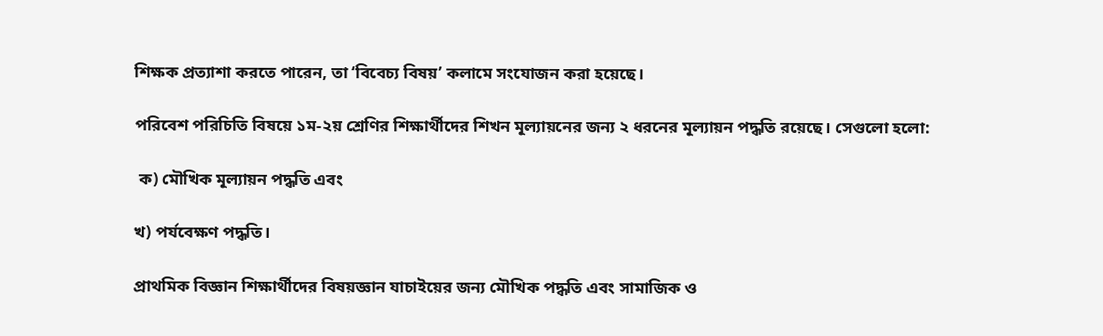শিক্ষক প্রত্যাশা করতে পারেন, তা ‘বিবেচ্য বিষয়’ কলামে সংযোজন করা হয়েছে।

পরিবেশ পরিচিতি বিষয়ে ১ম-২য় শ্রেণির শিক্ষার্থীদের শিখন মূল্যায়নের জন্য ২ ধরনের মূল্যায়ন পদ্ধতি রয়েছে। সেগুলো হলো:

 ক) মৌখিক মূল্যায়ন পদ্ধতি এবং

খ) পর্যবেক্ষণ পদ্ধতি।

প্রাথমিক বিজ্ঞান শিক্ষার্থীদের বিষয়জ্ঞান যাচাইয়ের জন্য মৌখিক পদ্ধতি এবং সামাজিক ও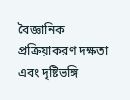বৈজ্ঞানিক প্রক্রিয়াকরণ দক্ষতা এবং দৃষ্টিভঙ্গি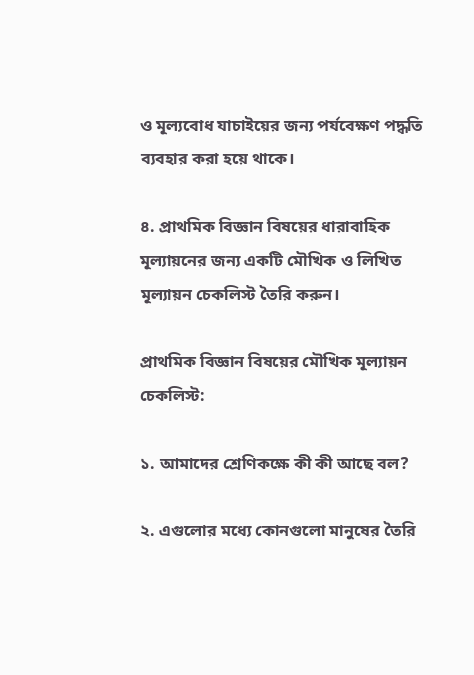ও মূল্যবোধ যাচাইয়ের জন্য পর্যবেক্ষণ পদ্ধতি ব্যবহার করা হয়ে থাকে।

৪. প্রাথমিক বিজ্ঞান বিষয়ের ধারাবাহিক মূল্যায়নের জন্য একটি মৌখিক ও লিখিত মূল্যায়ন চেকলিস্ট তৈরি করুন।

প্রাথমিক বিজ্ঞান বিষয়ের মৌখিক মূল্যায়ন চেকলিস্ট:

১. আমাদের শ্রেণিকক্ষে কী কী আছে বল?

২. এগুলোর মধ্যে কোনগুলো মানুষের তৈরি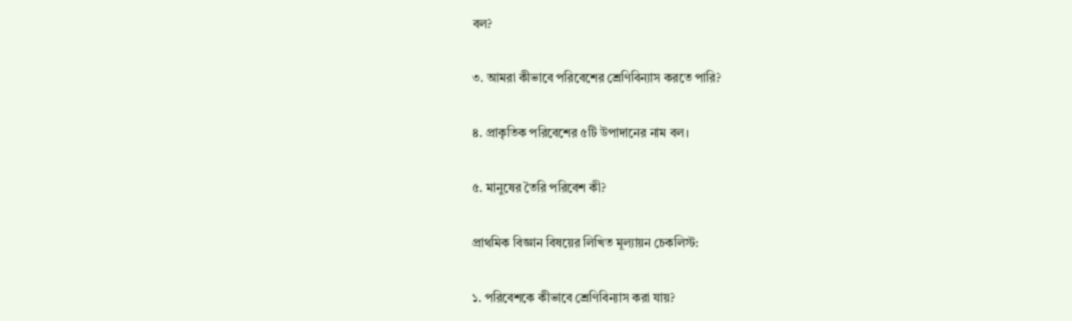বল?

৩. আমরা কীভাবে পরিবেশের শ্রেণিবিন্যাস করতে পারি?

৪. প্রাকৃতিক পরিবেশের ৫টি উপাদানের নাম বল।

৫. মানুষের তৈরি পরিবেশ কী?

প্রাথমিক বিজ্ঞান বিষয়ের লিখিত মূল্যায়ন চেকলিস্ট:

১. পরিবেশকে কীভাবে শ্রেণিবিন্যাস করা যায়?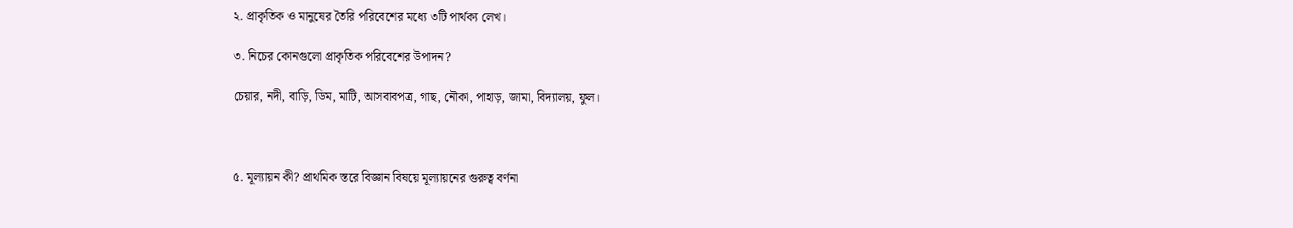২. প্রাকৃতিক ও মানুষের তৈরি পরিবেশের মধ্যে ৩টি পার্থক্য লেখ।

৩. নিচের কোনগুলো প্রাকৃতিক পরিবেশের উপাদন?

চেয়ার, নদী, বাড়ি, ডিম, মাটি, আসবাবপত্র, গাছ, নৌকা, পাহাড়, জামা, বিদ্যালয়, ফুল।



৫. মূল্যায়ন কী? প্রাথমিক স্তরে বিজ্ঞান বিষয়ে মূল্যায়নের গুরুত্ব বর্ণনা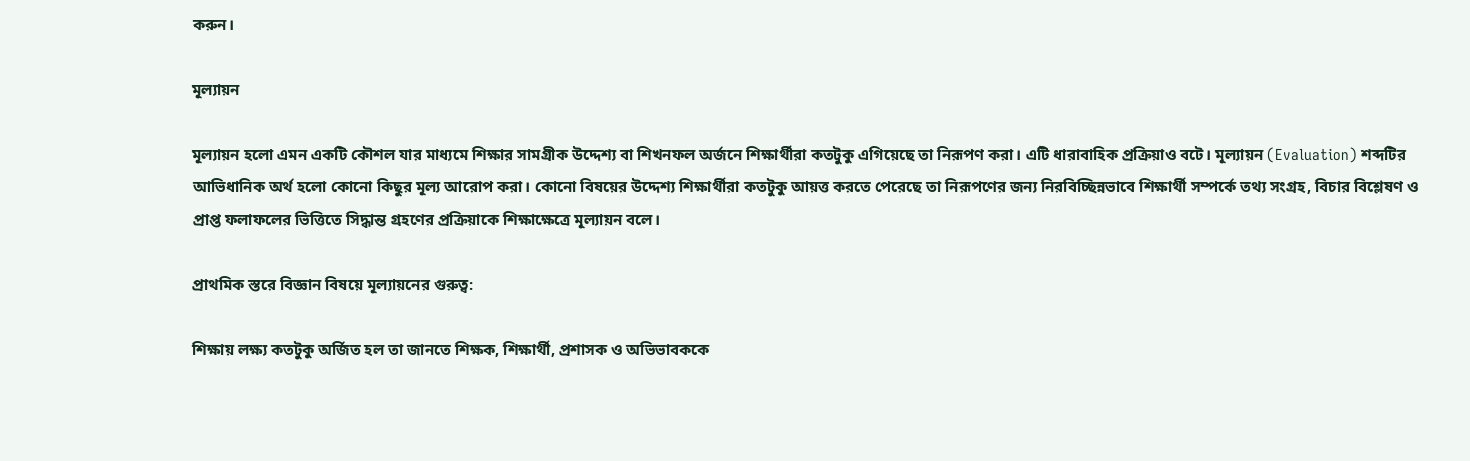করুন।

মূল্যায়ন

মূল্যায়ন হলো এমন একটি কৌশল যার মাধ্যমে শিক্ষার সামগ্রীক উদ্দেশ্য বা শিখনফল অর্জনে শিক্ষার্থীরা কতটুকু এগিয়েছে তা নিরূপণ করা। এটি ধারাবাহিক প্রক্রিয়াও বটে। মূল্যায়ন (Evaluation) শব্দটির আভিধানিক অর্থ হলো কোনো কিছুর মূল্য আরোপ করা। কোনো বিষয়ের উদ্দেশ্য শিক্ষার্থীরা কতটুকু আয়ত্ত করতে পেরেছে তা নিরূপণের জন্য নিরবিচ্ছিন্নভাবে শিক্ষার্থী সম্পর্কে তথ্য সংগ্রহ, বিচার বিশ্লেষণ ও প্রাপ্ত ফলাফলের ভিত্তিতে সিদ্ধান্ত গ্রহণের প্রক্রিয়াকে শিক্ষাক্ষেত্রে মূল্যায়ন বলে।

প্রাথমিক স্তরে বিজ্ঞান বিষয়ে মূল্যায়নের গুরুত্ব:

শিক্ষায় লক্ষ্য কতটুকু অর্জিত হল তা জানতে শিক্ষক, শিক্ষার্থী, প্রশাসক ও অভিভাবককে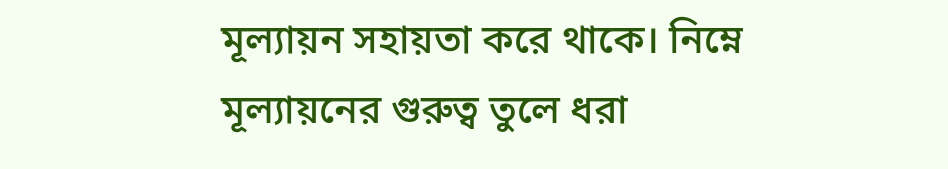মূল্যায়ন সহায়তা করে থাকে। নিম্নে মূল্যায়নের গুরুত্ব তুলে ধরা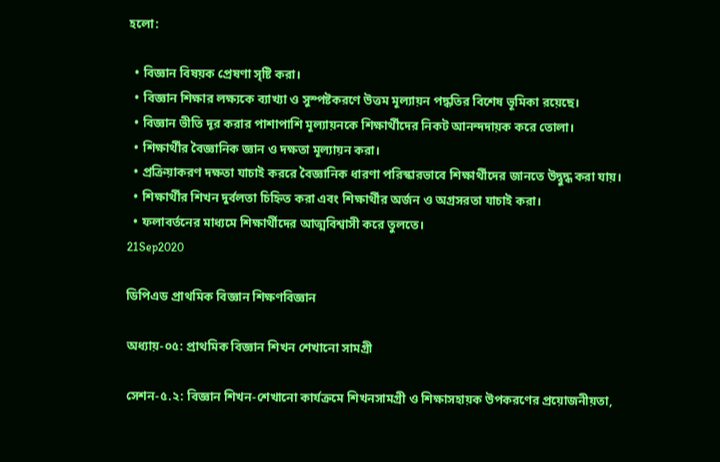হলো:

  • বিজ্ঞান বিষয়ক প্রেষণা সৃষ্টি করা।
  • বিজ্ঞান শিক্ষার লক্ষ্যকে ব্যাখ্যা ও সুস্পষ্টকরণে উত্তম মূল্যায়ন পদ্ধতির বিশেষ ভূমিকা রয়েছে।
  • বিজ্ঞান ভীতি দূর করার পাশাপাশি মূল্যায়নকে শিক্ষার্থীদের নিকট আনন্দদায়ক করে তোলা।
  • শিক্ষার্থীর বৈজ্ঞানিক জ্ঞান ও দক্ষতা মূল্যায়ন করা।
  • প্রক্রিয়াকরণ দক্ষতা যাচাই কররে বৈজ্ঞানিক ধারণা পরিস্কারভাবে শিক্ষার্থীদের জানতে উদ্বুদ্ধ করা যায়।
  • শিক্ষার্থীর শিখন দুর্বলতা চিহ্নিত করা এবং শিক্ষার্থীর অর্জন ও অগ্রসরতা যাচাই করা।
  • ফলাবর্তনের মাধ্যমে শিক্ষার্থীদের আত্মবিশ্বাসী করে তুলতে।
21Sep2020

ডিপিএড প্রাথমিক বিজ্ঞান শিক্ষণবিজ্ঞান

অধ্যায়-০৫: প্রাথমিক বিজ্ঞান শিখন শেখানো সামগ্রী

সেশন-৫.২: বিজ্ঞান শিখন-শেখানো কার্যক্রমে শিখনসামগ্রী ও শিক্ষাসহায়ক উপকরণের প্রয়োজনীয়তা,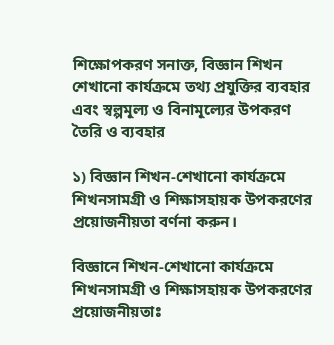শিক্ষোপকরণ সনাক্ত, বিজ্ঞান শিখন শেখানো কার্যক্রমে তথ্য প্রযুক্তির ব্যবহার  এবং স্বল্পমূল্য ও বিনামূল্যের উপকরণ তৈরি ও ব্যবহার

১) বিজ্ঞান শিখন-শেখানো কার্যক্রমে শিখনসামগ্রী ও শিক্ষাসহায়ক উপকরণের প্রয়োজনীয়তা বর্ণনা করুন।

বিজ্ঞানে শিখন-শেখানো কার্যক্রমে শিখনসামগ্রী ও শিক্ষাসহায়ক উপকরণের প্রয়োজনীয়তাঃ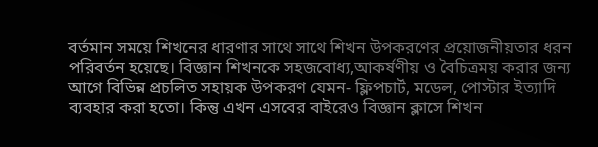বর্তমান সময়ে শিখনের ধারণার সাথে সাথে শিখন উপকরণের প্রয়োজনীয়তার ধরন পরিবর্তন হয়েছে। বিজ্ঞান শিখনকে সহজবোধ্য,আকর্ষণীয় ও বৈচিত্রময় করার জন্য আগে বিভিন্ন প্রচলিত সহায়ক উপকরণ যেমন- ফ্লিপচার্ট, মডেল, পোস্টার ইত্যাদি ব্যবহার করা হতো। কিন্তু এখন এসবের বাইরেও বিজ্ঞান ক্লাসে শিখন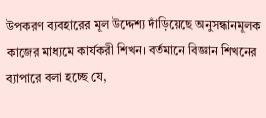উপকরণ ব্যবহারের মূল উদ্দেশ্য দাঁড়িয়েছে অনুসন্ধানমূলক কাজের মাধ্যমে কার্যকরী শিখন। বর্তমানে বিজ্ঞান শিখনের ব্যাপারে বলা হচ্ছে যে,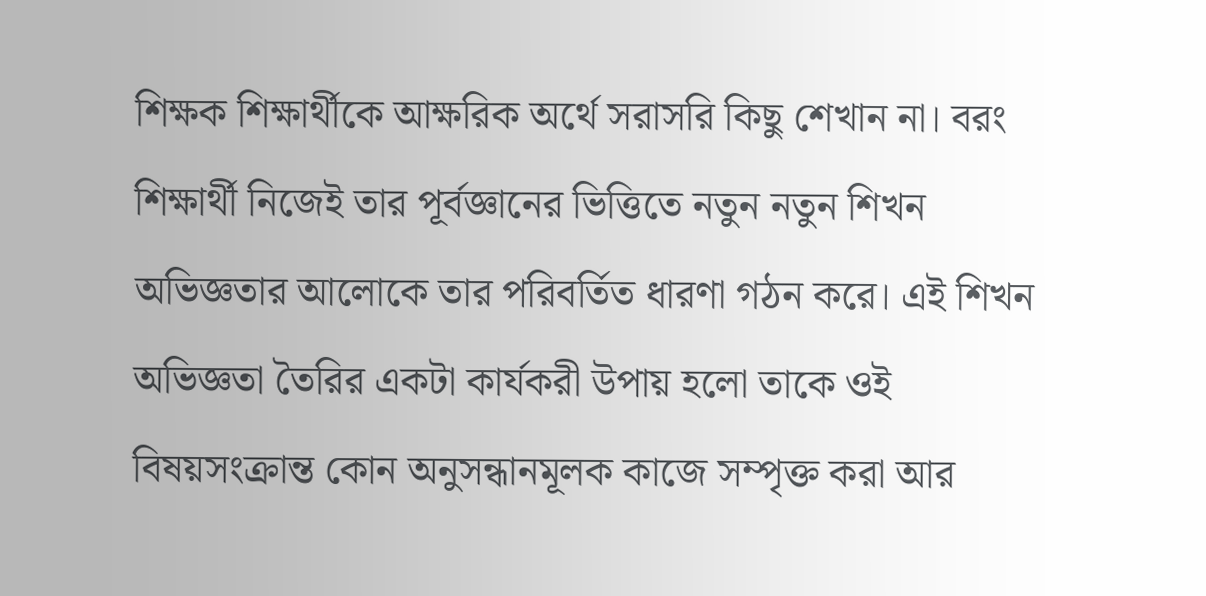শিক্ষক শিক্ষার্থীকে আক্ষরিক অর্থে সরাসরি কিছু শেখান না। বরং শিক্ষার্থী নিজেই তার পূর্বজ্ঞানের ভিত্তিতে নতুন নতুন শিখন অভিজ্ঞতার আলোকে তার পরিবর্তিত ধারণা গঠন করে। এই শিখন অভিজ্ঞতা তৈরির একটা কার্যকরী উপায় হলো তাকে ওই বিষয়সংক্রান্ত কোন অনুসন্ধানমূলক কাজে সম্পৃক্ত করা আর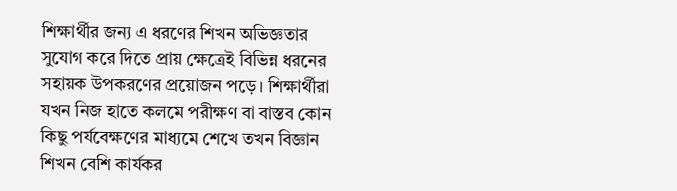শিক্ষার্থীর জন্য এ ধরণের শিখন অভিজ্ঞতার সুযোগ করে দিতে প্রায় ক্ষেত্রেই বিভিন্ন ধরনের সহায়ক উপকরণের প্রয়োজন পড়ে। শিক্ষার্থীরা যখন নিজ হাতে কলমে পরীক্ষণ বা বাস্তব কোন কিছু পর্যবেক্ষণের মাধ্যমে শেখে তখন বিজ্ঞান শিখন বেশি কার্যকর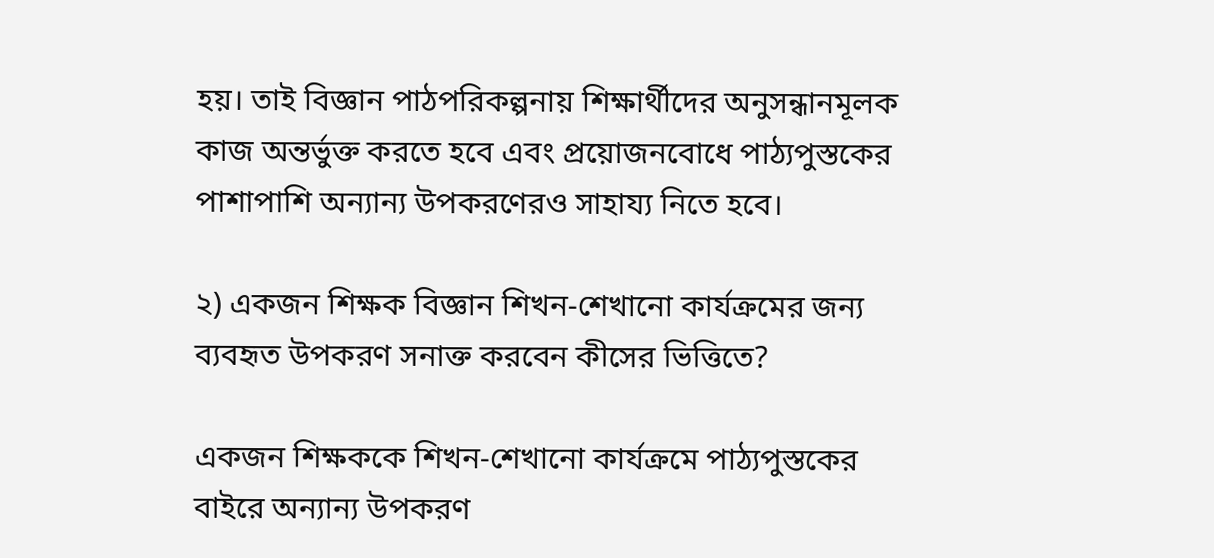হয়। তাই বিজ্ঞান পাঠপরিকল্পনায় শিক্ষার্থীদের অনুসন্ধানমূলক কাজ অন্তর্ভুক্ত করতে হবে এবং প্রয়োজনবোধে পাঠ্যপুস্তকের পাশাপাশি অন্যান্য উপকরণেরও সাহায্য নিতে হবে।

২) একজন শিক্ষক বিজ্ঞান শিখন-শেখানো কার্যক্রমের জন্য ব্যবহৃত উপকরণ সনাক্ত করবেন কীসের ভিত্তিতে?

একজন শিক্ষককে শিখন-শেখানো কার্যক্রমে পাঠ্যপুস্তকের বাইরে অন্যান্য উপকরণ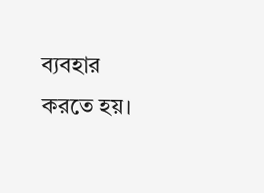ব্যবহার করতে হয়।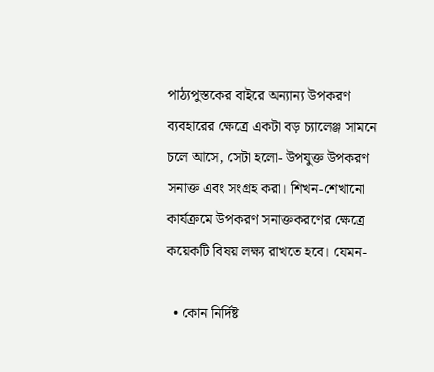পাঠ্যপুস্তকের বাইরে অন্যান্য উপকরণ ব্যবহারের ক্ষেত্রে একটা বড় চ্যালেঞ্জ সামনে চলে আসে, সেটা হলো- উপযুক্ত উপকরণ সনাক্ত এবং সংগ্রহ করা। শিখন-শেখানো কার্যক্রমে উপকরণ সনাক্তকরণের ক্ষেত্রে কয়েকটি বিষয় লক্ষ্য রাখতে হবে। যেমন-

  • কোন নির্দিষ্ট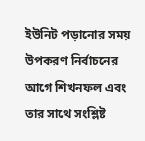ইউনিট পড়ানোর সময় উপকরণ নির্বাচনের আগে শিখনফল এবং তার সাথে সংশ্লিষ্ট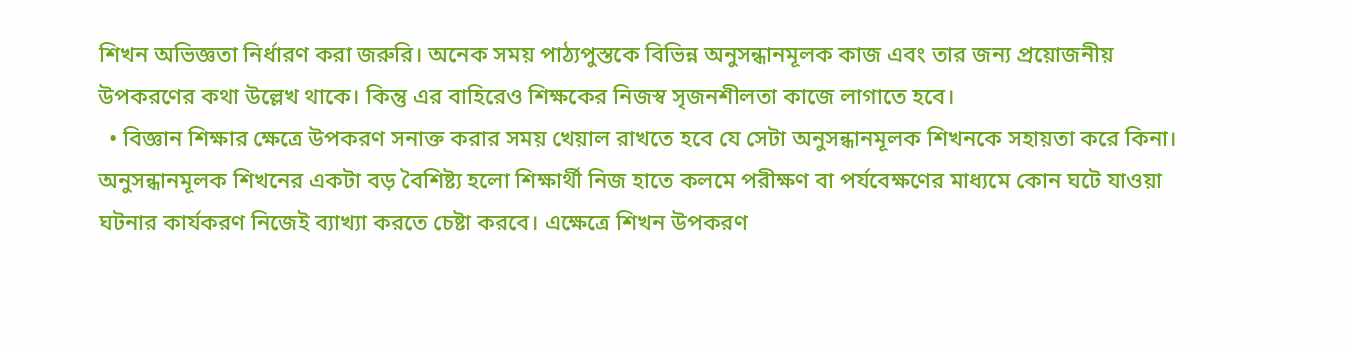শিখন অভিজ্ঞতা নির্ধারণ করা জরুরি। অনেক সময় পাঠ্যপুস্তকে বিভিন্ন অনুসন্ধানমূলক কাজ এবং তার জন্য প্রয়োজনীয় উপকরণের কথা উল্লেখ থাকে। কিন্তু এর বাহিরেও শিক্ষকের নিজস্ব সৃজনশীলতা কাজে লাগাতে হবে।
  • বিজ্ঞান শিক্ষার ক্ষেত্রে উপকরণ সনাক্ত করার সময় খেয়াল রাখতে হবে যে সেটা অনুসন্ধানমূলক শিখনকে সহায়তা করে কিনা। অনুসন্ধানমূলক শিখনের একটা বড় বৈশিষ্ট্য হলো শিক্ষার্থী নিজ হাতে কলমে পরীক্ষণ বা পর্যবেক্ষণের মাধ্যমে কোন ঘটে যাওয়া ঘটনার কার্যকরণ নিজেই ব্যাখ্যা করতে চেষ্টা করবে। এক্ষেত্রে শিখন উপকরণ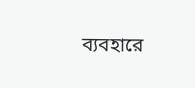ব্যবহারে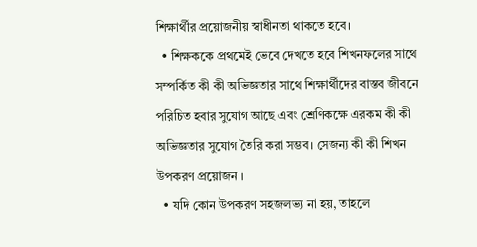শিক্ষার্থীর প্রয়োজনীয় স্বাধীনতা থাকতে হবে।
  • শিক্ষককে প্রথমেই ভেবে দেখতে হবে শিখনফলের সাথে সম্পর্কিত কী কী অভিজ্ঞতার সাথে শিক্ষার্থীদের বাস্তব জীবনে পরিচিত হবার সুযোগ আছে এবং শ্রেণিকক্ষে এরকম কী কী অভিজ্ঞতার সুযোগ তৈরি করা সম্ভব। সেজন্য কী কী শিখন উপকরণ প্রয়োজন ।
  • যদি কোন উপকরণ সহজলভ্য না হয়, তাহলে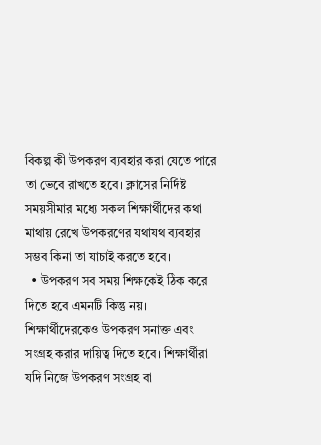বিকল্প কী উপকরণ ব্যবহার করা যেতে পারে তা ভেবে রাখতে হবে। ক্লাসের নির্দিষ্ট সময়সীমার মধ্যে সকল শিক্ষার্থীদের কথা মাথায় রেখে উপকরণের যথাযথ ব্যবহার সম্ভব কিনা তা যাচাই করতে হবে।
  • উপকরণ সব সময় শিক্ষকেই ঠিক করে দিতে হবে এমনটি কিন্তু নয়। শিক্ষার্থীদেরকেও উপকরণ সনাক্ত এবং সংগ্রহ করার দায়িত্ব দিতে হবে। শিক্ষার্থীরা যদি নিজে উপকরণ সংগ্রহ বা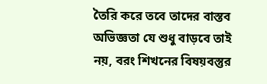তৈরি করে তবে তাদের বাস্তব অভিজ্ঞতা যে শুধু বাড়বে তাই নয়, বরং শিখনের বিষয়বস্তুর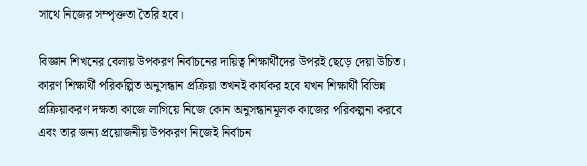সাথে নিজের সম্পৃক্ততা তৈরি হবে।

বিজ্ঞান শিখনের বেলায় উপকরণ নির্বাচনের দায়িত্ব শিক্ষার্থীদের উপরই ছেড়ে দেয়া উচিত। কারণ শিক্ষার্থী পরিকল্পিত অনুসন্ধান প্রক্রিয়া তখনই কার্যকর হবে যখন শিক্ষার্থী বিভিন্ন প্রক্রিয়াকরণ দক্ষতা কাজে লাগিয়ে নিজে কোন অনুসন্ধানমূলক কাজের পরিকল্পনা করবে এবং তার জন্য প্রয়োজনীয় উপকরণ নিজেই নির্বাচন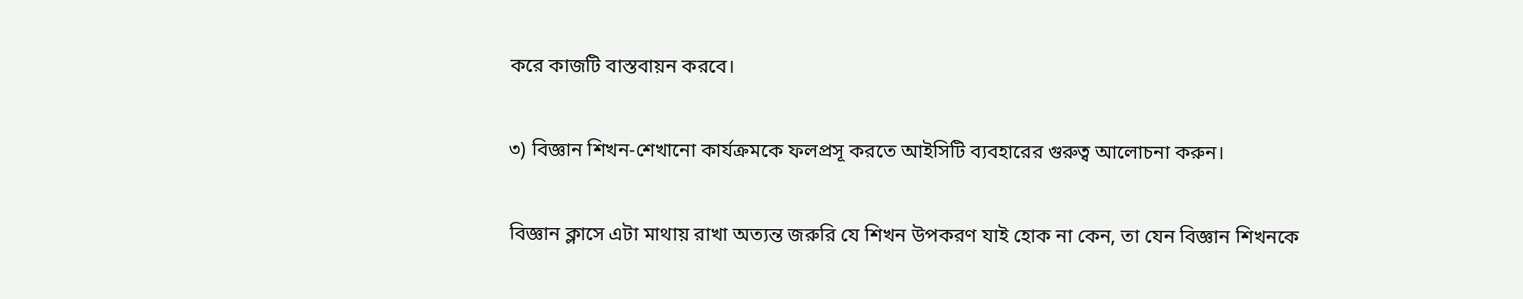করে কাজটি বাস্তবায়ন করবে।

৩) বিজ্ঞান শিখন-শেখানো কার্যক্রমকে ফলপ্রসূ করতে আইসিটি ব্যবহারের গুরুত্ব আলোচনা করুন।

বিজ্ঞান ক্লাসে এটা মাথায় রাখা অত্যন্ত জরুরি যে শিখন উপকরণ যাই হোক না কেন, তা যেন বিজ্ঞান শিখনকে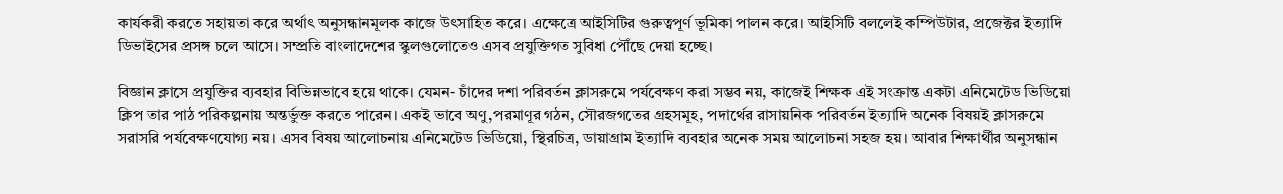কার্যকরী করতে সহায়তা করে অর্থাৎ অনুসন্ধানমূলক কাজে উৎসাহিত করে। এক্ষেত্রে আইসিটির গুরুত্বপূর্ণ ভূমিকা পালন করে। আইসিটি বললেই কম্পিউটার, প্রজেক্টর ইত্যাদি ডিভাইসের প্রসঙ্গ চলে আসে। সম্প্রতি বাংলাদেশের স্কুলগুলোতেও এসব প্রযুক্তিগত সুবিধা পৌঁছে দেয়া হচ্ছে।

বিজ্ঞান ক্লাসে প্রযুক্তির ব্যবহার বিভিন্নভাবে হয়ে থাকে। যেমন- চাঁদের দশা পরিবর্তন ক্লাসরুমে পর্যবেক্ষণ করা সম্ভব নয়, কাজেই শিক্ষক এই সংক্রান্ত একটা এনিমেটেড ভিডিয়ো ক্লিপ তার পাঠ পরিকল্পনায় অন্তর্ভুক্ত করতে পারেন। একই ভাবে অণু,পরমাণূর গঠন, সৌরজগতের গ্রহসমূহ, পদার্থের রাসায়নিক পরিবর্তন ইত্যাদি অনেক বিষয়ই ক্লাসরুমে সরাসরি পর্যবেক্ষণযোগ্য নয়। এসব বিষয় আলোচনায় এনিমেটেড ভিডিয়ো, স্থিরচিত্র, ডায়াগ্রাম ইত্যাদি ব্যবহার অনেক সময় আলোচনা সহজ হয়। আবার শিক্ষার্থীর অনুসন্ধান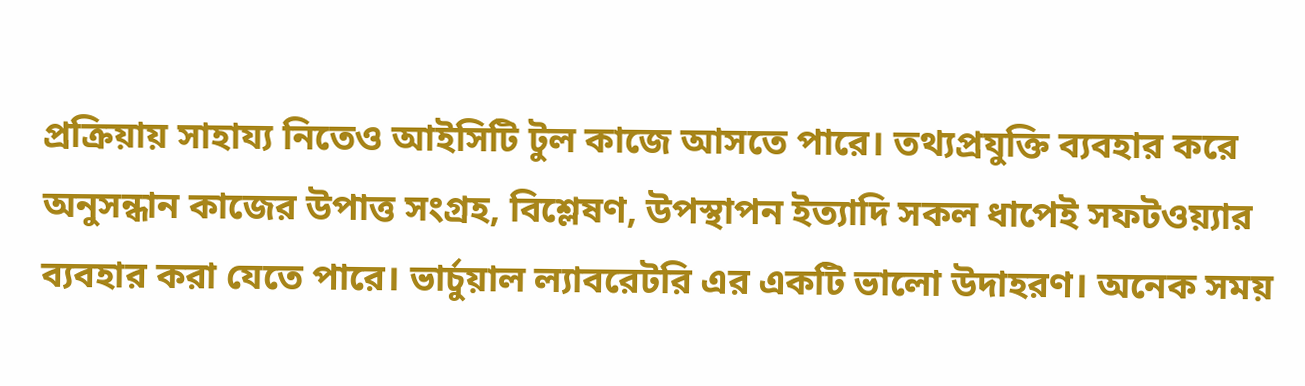প্রক্রিয়ায় সাহায্য নিতেও আইসিটি টুল কাজে আসতে পারে। তথ্যপ্রযুক্তি ব্যবহার করে অনুসন্ধান কাজের উপাত্ত সংগ্রহ, বিশ্লেষণ, উপস্থাপন ইত্যাদি সকল ধাপেই সফটওয়্যার ব্যবহার করা যেতে পারে। ভার্চুয়াল ল্যাবরেটরি এর একটি ভালো উদাহরণ। অনেক সময়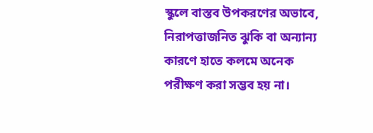স্কুলে বাস্তব উপকরণের অভাবে, নিরাপত্তাজনিত ঝুকি বা অন্যান্য কারণে হাতে কলমে অনেক পরীক্ষণ করা সম্ভব হয় না।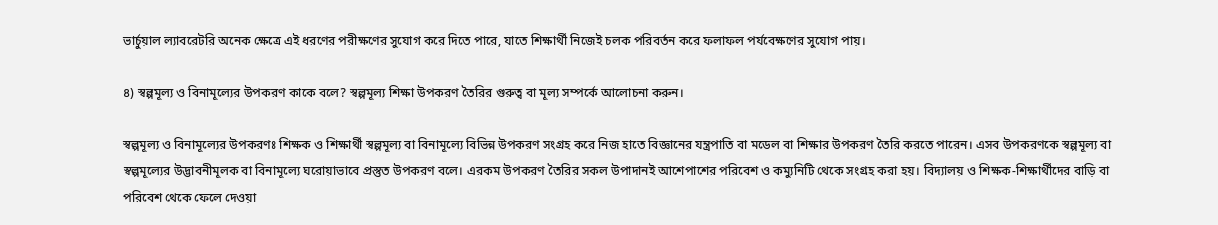ভার্চুয়াল ল্যাবরেটরি অনেক ক্ষেত্রে এই ধরণের পরীক্ষণের সুযোগ করে দিতে পারে, যাতে শিক্ষার্থী নিজেই চলক পরিবর্তন করে ফলাফল পর্যবেক্ষণের সুযোগ পায়।

৪) স্বল্পমূল্য ও বিনামূল্যের উপকরণ কাকে বলে? স্বল্পমূল্য শিক্ষা উপকরণ তৈরির গুরুত্ব বা মূল্য সম্পর্কে আলোচনা করুন।

স্বল্পমূল্য ও বিনামূল্যের উপকরণঃ শিক্ষক ও শিক্ষার্থী স্বল্পমূল্য বা বিনামূল্যে বিভিন্ন উপকরণ সংগ্রহ করে নিজ হাতে বিজ্ঞানের যন্ত্রপাতি বা মডেল বা শিক্ষার উপকরণ তৈরি করতে পারেন। এসব উপকরণকে স্বল্পমূল্য বা স্বল্পমূল্যের উদ্ভাবনীমূলক বা বিনামূল্যে ঘরোয়াভাবে প্রস্তুত উপকরণ বলে। এরকম উপকরণ তৈরির সকল উপাদানই আশেপাশের পরিবেশ ও কম্যুনিটি থেকে সংগ্রহ করা হয়। বিদ্যালয় ও শিক্ষক-শিক্ষার্থীদের বাড়ি বা পরিবেশ থেকে ফেলে দেওয়া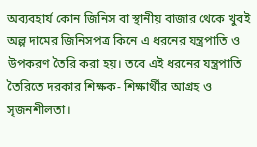অব্যবহার্য কোন জিনিস বা স্থানীয় বাজার থেকে খুবই অল্প দামের জিনিসপত্র কিনে এ ধরনের যন্ত্রপাতি ও উপকরণ তৈরি করা হয়। তবে এই ধরনের যন্ত্রপাতি তৈরিতে দরকার শিক্ষক- শিক্ষার্থীর আগ্রহ ও সৃজনশীলতা।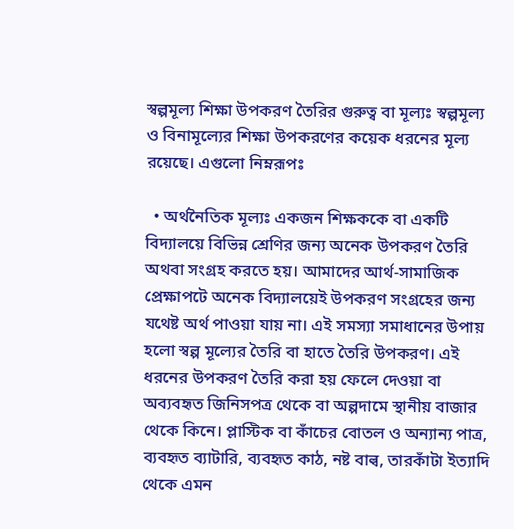স্বল্পমূল্য শিক্ষা উপকরণ তৈরির গুরুত্ব বা মূল্যঃ স্বল্পমূল্য ও বিনামূল্যের শিক্ষা উপকরণের কয়েক ধরনের মূল্য রয়েছে। এগুলো নিম্নরূপঃ

  • অর্থনৈতিক মূল্যঃ একজন শিক্ষককে বা একটি বিদ্যালয়ে বিভিন্ন শ্রেণির জন্য অনেক উপকরণ তৈরি অথবা সংগ্রহ করতে হয়। আমাদের আর্থ-সামাজিক প্রেক্ষাপটে অনেক বিদ্যালয়েই উপকরণ সংগ্রহের জন্য যথেষ্ট অর্থ পাওয়া যায় না। এই সমস্যা সমাধানের উপায় হলো স্বল্প মূল্যের তৈরি বা হাতে তৈরি উপকরণ। এই ধরনের উপকরণ তৈরি করা হয় ফেলে দেওয়া বা অব্যবহৃত জিনিসপত্র থেকে বা অল্পদামে স্থানীয় বাজার থেকে কিনে। প্লাস্টিক বা কাঁচের বোতল ও অন্যান্য পাত্র, ব্যবহৃত ব্যাটারি, ব্যবহৃত কাঠ, নষ্ট বাল্ব, তারকাঁটা ইত্যাদি থেকে এমন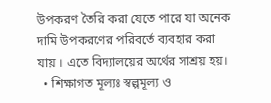উপকরণ তৈরি করা যেতে পারে যা অনেক দামি উপকরণের পরিবর্তে ব্যবহার করা যায় । এতে বিদ্যালয়ের অর্থের সাশ্রয় হয়।
  • শিক্ষাগত মূল্যঃ স্বল্পমূল্য ও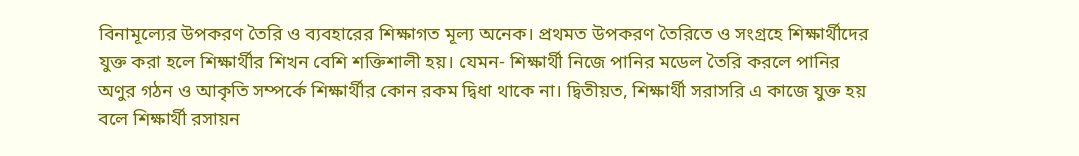বিনামূল্যের উপকরণ তৈরি ও ব্যবহারের শিক্ষাগত মূল্য অনেক। প্রথমত উপকরণ তৈরিতে ও সংগ্রহে শিক্ষার্থীদের যুক্ত করা হলে শিক্ষার্থীর শিখন বেশি শক্তিশালী হয়। যেমন- শিক্ষার্থী নিজে পানির মডেল তৈরি করলে পানির অণুর গঠন ও আকৃতি সম্পর্কে শিক্ষার্থীর কোন রকম দ্বিধা থাকে না। দ্বিতীয়ত, শিক্ষার্থী সরাসরি এ কাজে যুক্ত হয় বলে শিক্ষার্থী রসায়ন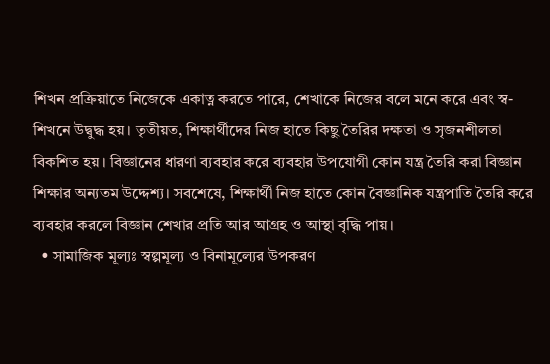শিখন প্রক্রিয়াতে নিজেকে একাত্ন করতে পারে, শেখাকে নিজের বলে মনে করে এবং স্ব-শিখনে উদ্বুদ্ধ হয়। তৃতীয়ত, শিক্ষার্থীদের নিজ হাতে কিছু তৈরির দক্ষতা ও সৃজনশীলতা বিকশিত হয়। বিজ্ঞানের ধারণা ব্যবহার করে ব্যবহার উপযোগী কোন যন্ত্র তৈরি করা বিজ্ঞান শিক্ষার অন্যতম উদ্দেশ্য। সবশেষে, শিক্ষার্থী নিজ হাতে কোন বৈজ্ঞানিক যন্ত্রপাতি তৈরি করে ব্যবহার করলে বিজ্ঞান শেখার প্রতি আর আগ্রহ ও আস্থা বৃদ্ধি পায়।
  • সামাজিক মূল্যঃ স্বল্পমূল্য ও বিনামূল্যের উপকরণ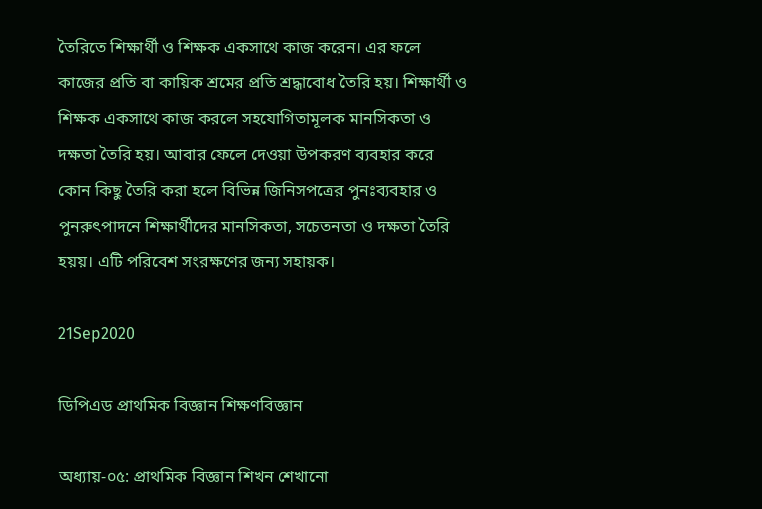তৈরিতে শিক্ষার্থী ও শিক্ষক একসাথে কাজ করেন। এর ফলে কাজের প্রতি বা কায়িক শ্রমের প্রতি শ্রদ্ধাবোধ তৈরি হয়। শিক্ষার্থী ও শিক্ষক একসাথে কাজ করলে সহযোগিতামূলক মানসিকতা ও দক্ষতা তৈরি হয়। আবার ফেলে দেওয়া উপকরণ ব্যবহার করে কোন কিছু তৈরি করা হলে বিভিন্ন জিনিসপত্রের পুনঃব্যবহার ও পুনরুৎপাদনে শিক্ষার্থীদের মানসিকতা, সচেতনতা ও দক্ষতা তৈরি হয়য়। এটি পরিবেশ সংরক্ষণের জন্য সহায়ক।

21Sep2020

ডিপিএড প্রাথমিক বিজ্ঞান শিক্ষণবিজ্ঞান

অধ্যায়-০৫: প্রাথমিক বিজ্ঞান শিখন শেখানো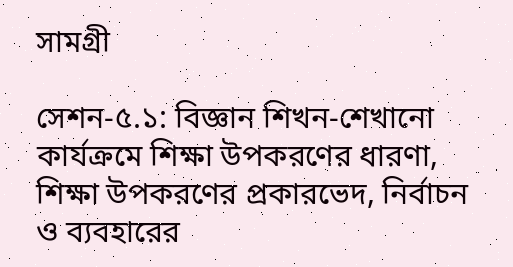সামগ্রী

সেশন-৫.১: বিজ্ঞান শিখন-শেখানো কার্যক্রমে শিক্ষা উপকরণের ধারণা, শিক্ষা উপকরণের প্রকারভেদ, নির্বাচন ও ব্যবহারের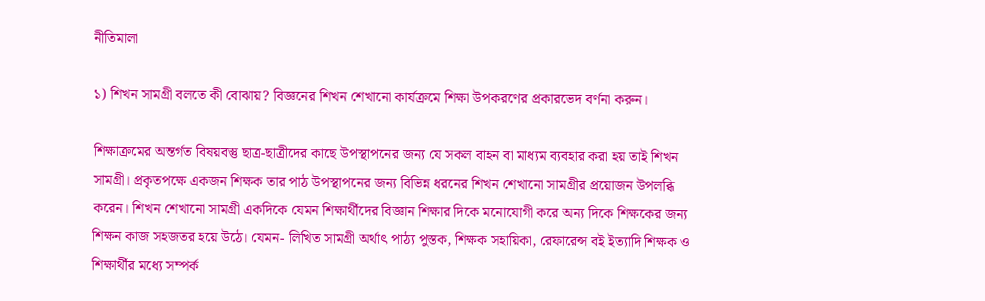নীতিমালা

১) শিখন সামগ্রী বলতে কী বোঝায়? বিজ্ঞনের শিখন শেখানো কার্যক্রমে শিক্ষা উপকরণের প্রকারভেদ বর্ণনা করুন।

শিক্ষাক্রমের অন্তর্গত বিষয়বস্তু ছাত্র-ছাত্রীদের কাছে উপস্থাপনের জন্য যে সকল বাহন বা মাধ্যম ব্যবহার করা হয় তাই শিখন সামগ্রী। প্রকৃতপক্ষে একজন শিক্ষক তার পাঠ উপস্থাপনের জন্য বিভিন্ন ধরনের শিখন শেখানো সামগ্রীর প্রয়োজন উপলব্ধি করেন। শিখন শেখানো সামগ্রী একদিকে যেমন শিক্ষার্থীদের বিজ্ঞান শিক্ষার দিকে মনোযোগী করে অন্য দিকে শিক্ষকের জন্য শিক্ষন কাজ সহজতর হয়ে উঠে। যেমন- লিখিত সামগ্রী অর্থাৎ পাঠ্য পুস্তক, শিক্ষক সহায়িকা, রেফারেন্স বই ইত্যাদি শিক্ষক ও শিক্ষার্থীর মধ্যে সম্পর্ক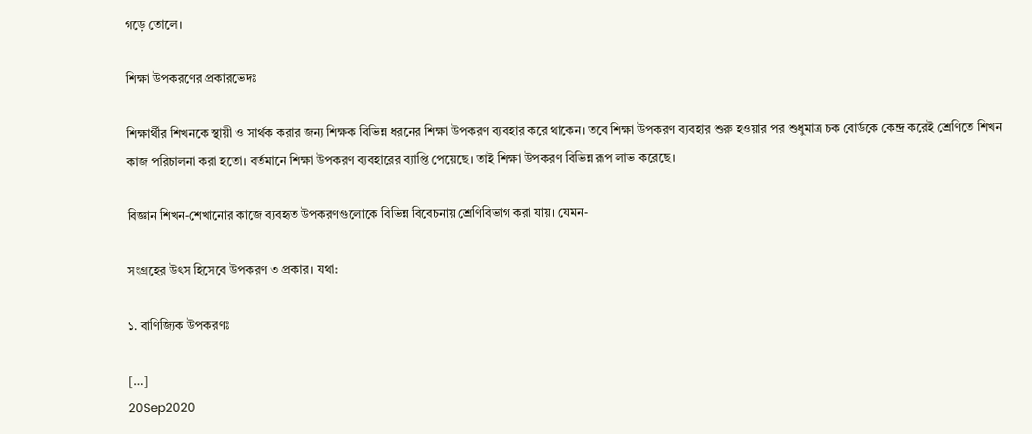গড়ে তোলে।

শিক্ষা উপকরণের প্রকারভেদঃ

শিক্ষার্থীর শিখনকে স্থায়ী ও সার্থক করার জন্য শিক্ষক বিভিন্ন ধরনের শিক্ষা উপকরণ ব্যবহার করে থাকেন। তবে শিক্ষা উপকরণ ব্যবহার শুরু হওয়ার পর শুধুমাত্র চক বোর্ডকে কেন্দ্র করেই শ্রেণিতে শিখন কাজ পরিচালনা করা হতো। বর্তমানে শিক্ষা উপকরণ ব্যবহারের ব্যাপ্তি পেয়েছে। তাই শিক্ষা উপকরণ বিভিন্ন রূপ লাভ করেছে।

বিজ্ঞান শিখন-শেখানোর কাজে ব্যবহৃত উপকরণগুলোকে বিভিন্ন বিবেচনায় শ্রেণিবিভাগ করা যায়। যেমন-

সংগ্রহের উৎস হিসেবে উপকরণ ৩ প্রকার। যথা:

১. বাণিজ্যিক উপকরণঃ

[…]
20Sep2020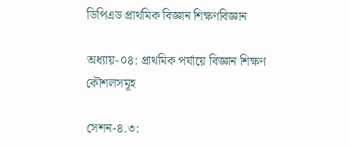ডিপিএড প্রাথমিক বিজ্ঞান শিক্ষণবিজ্ঞান

অধ্যায়-০৪: প্রাথমিক পর্যায়ে বিজ্ঞান শিক্ষণ কৌশলসমূহ

সেশন-৪.৩: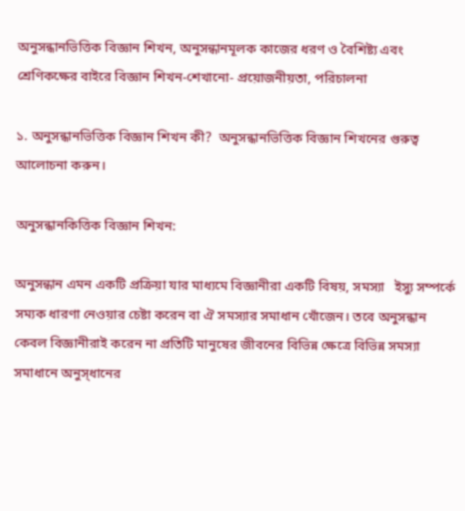অনুসন্ধানভিত্তিক বিজ্ঞান শিখন, অনুসন্ধানমূলক কাজের ধরণ ও বৈশিষ্ট্য এবং শ্রেণিকক্ষের বাইরে বিজ্ঞান শিখন-শেখানো- প্রয়োজনীয়তা, পরিচালনা

১. অনুসন্ধানভিত্তিক বিজ্ঞান শিখন কী?  অনুসন্ধানভিত্তিক বিজ্ঞান শিখনের গুরুত্ব আলোচনা করুন।

অনুসন্ধানকিত্তিক বিজ্ঞান শিখন:

অনুসন্ধান এমন একটি প্রক্রিয়া যার মাধ্যমে বিজ্ঞানীরা একটি বিষয়, সমস্যা   ইস্যু সম্পর্কে সম্যক ধারণা নেওয়ার চেষ্টা করেন বা ঐ সমস্যার সমাধান খোঁজেন। তবে অনুসন্ধান কেবল বিজ্ঞানীরাই করেন না প্রতিটি মানুষের জীবনের বিভিন্ন ক্ষেত্রে বিভিন্ন সমস্যা সমাধানে অনুস্ধানের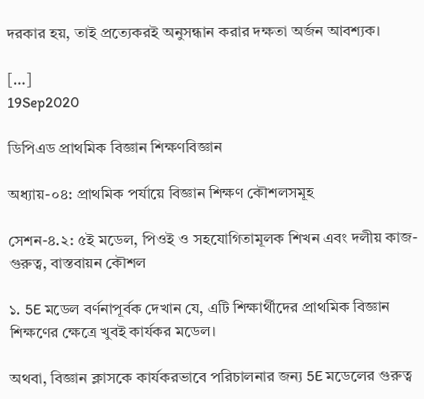দরকার হয়, তাই প্রত্যেকরই অনুসন্ধান করার দক্ষতা অর্জন আবশ্যক।

[…]
19Sep2020

ডিপিএড প্রাথমিক বিজ্ঞান শিক্ষণবিজ্ঞান

অধ্যায়-০৪: প্রাথমিক পর্যায়ে বিজ্ঞান শিক্ষণ কৌশলসমূহ

সেশন-৪.২: ৫ই মডেল, পিওই ও সহযোগিতামূলক শিখন এবং দলীয় কাজ- গুরুত্ব, বাস্তবায়ন কৌশল

১. 5E মডেল বর্ণনাপূর্বক দেখান যে, এটি শিক্ষার্থীদের প্রাথমিক বিজ্ঞান শিক্ষণের ক্ষেত্রে খুবই কার্যকর মডেল।

অথবা, বিজ্ঞান ক্লাসকে কার্যকরভাবে পরিচালনার জন্য 5E মডেলের গুরুত্ব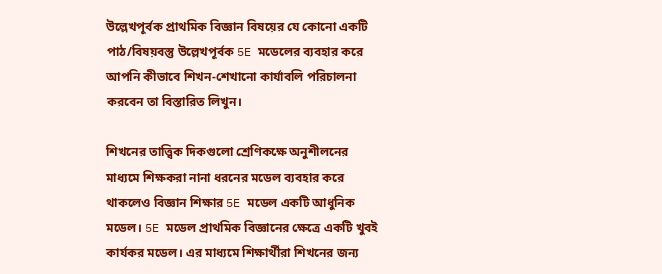উল্লেখপূর্বক প্রাথমিক বিজ্ঞান বিষয়ের যে কোনো একটি পাঠ/বিষয়বস্তু উল্লেখপূর্বক 5E মডেলের ব্যবহার করে আপনি কীভাবে শিখন-শেখানো কার্যাবলি পরিচালনা করবেন তা বিস্তারিত লিখুন।

শিখনের তাত্ত্বিক দিকগুলো শ্রেণিকক্ষে অনুশীলনের মাধ্যমে শিক্ষকরা নানা ধরনের মডেল ব্যবহার করে থাকলেও বিজ্ঞান শিক্ষার 5E মডেল একটি আধুনিক মডেল। 5E মডেল প্রাথমিক বিজ্ঞানের ক্ষেত্রে একটি খুবই কার্যকর মডেল। এর মাধ্যমে শিক্ষার্থীরা শিখনের জন্য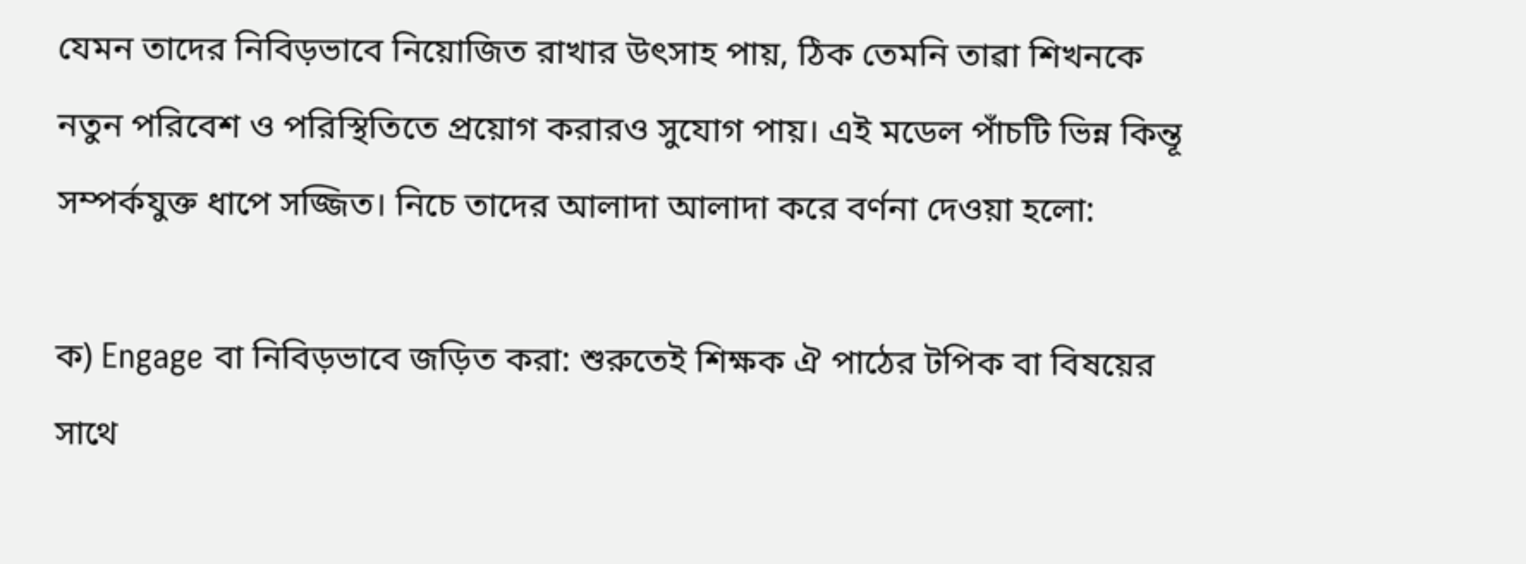যেমন তাদের নিবিড়ভাবে নিয়োজিত রাখার উৎসাহ পায়, ঠিক তেমনি তাৱা শিখনকে নতুন পরিবেশ ও পরিস্থিতিতে প্রয়োগ করারও সুযোগ পায়। এই মডেল পাঁচটি ভিন্ন কিন্তূ সম্পর্কযুক্ত ধাপে সজ্জিত। নিচে তাদের আলাদা আলাদা করে বর্ণনা দেওয়া হলো:

ক) Engage বা নিবিড়ভাবে জড়িত করা: শুরুতেই শিক্ষক ঐ পাঠের টপিক বা বিষয়ের সাথে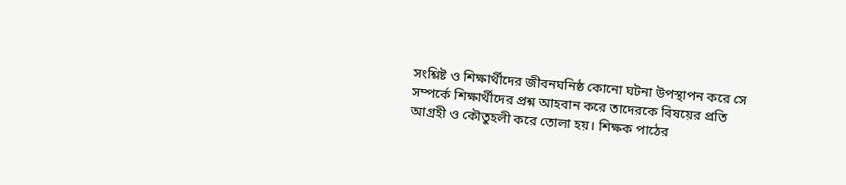সংশ্লিষ্ট ও শিক্ষার্থীদের জীবনঘনিষ্ঠ কোনো ঘটনা উপস্থাপন করে সে সম্পর্কে শিক্ষার্থীদের প্রশ্ন আহবান করে তাদেরকে বিষয়ের প্রতি আগ্রহী ও কৌতুহলী করে তোলা হয়। শিক্ষক পাঠের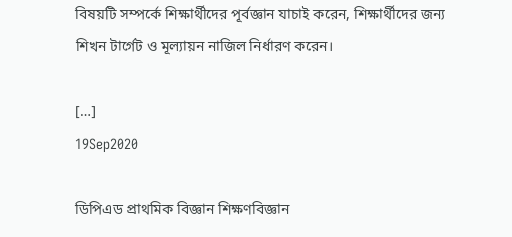বিষয়টি সম্পর্কে শিক্ষার্থীদের পূর্বজ্ঞান যাচাই করেন, শিক্ষার্থীদের জন্য শিখন টার্গেট ও মূল্যায়ন নাজিল নির্ধারণ করেন।

[…]
19Sep2020

ডিপিএড প্রাথমিক বিজ্ঞান শিক্ষণবিজ্ঞান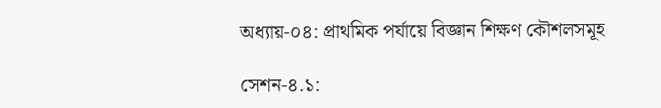অধ্যায়-০৪: প্রাথমিক পর্যায়ে বিজ্ঞান শিক্ষণ কৌশলসমূহ

সেশন-৪.১: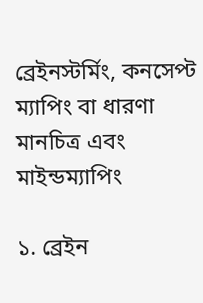ব্রেইনস্টর্মিং, কনসেপ্ট ম্যাপিং বা ধারণা মানচিত্র এবং মাইন্ডম্যাপিং

১. ব্রেইন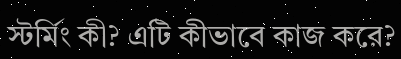স্টর্মিং কী? এটি কীভাবে কাজ করে?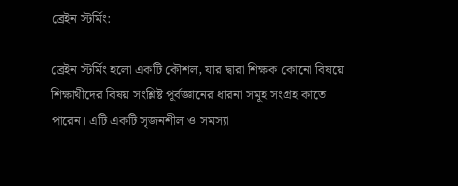ব্রেইন স্টর্মিং:

ব্রেইন স্টর্মিং হলো একটি কৌশল, যার দ্বারা শিক্ষক কোনো বিষয়ে শিক্ষাথীদের বিষয় সংশ্লিষ্ট পূর্বজ্ঞানের ধারনা সমূহ সংগ্রহ কাতে পারেন। এটি একটি সৃজনশীল ও সমস্যা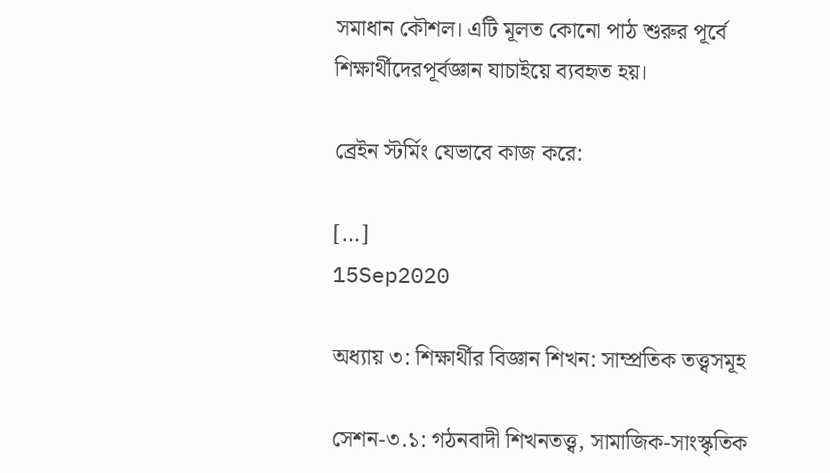সমাধান কৌশল। এটি মূলত কোনো পাঠ শুরুর পূর্বে শিক্ষার্থীদেরপূর্বজ্ঞান যাচাইয়ে ব্যবহৃত হয়।

ব্রেইন স্টর্মিং যেভাবে কাজ করে:

[…]
15Sep2020

অধ্যায় ৩: শিক্ষার্থীর বিজ্ঞান শিখন: সাম্প্রতিক তত্ত্বসমূহ

সেশন-৩.১: গঠনবাদী শিখনতত্ত্ব, সামাজিক-সাংস্কৃতিক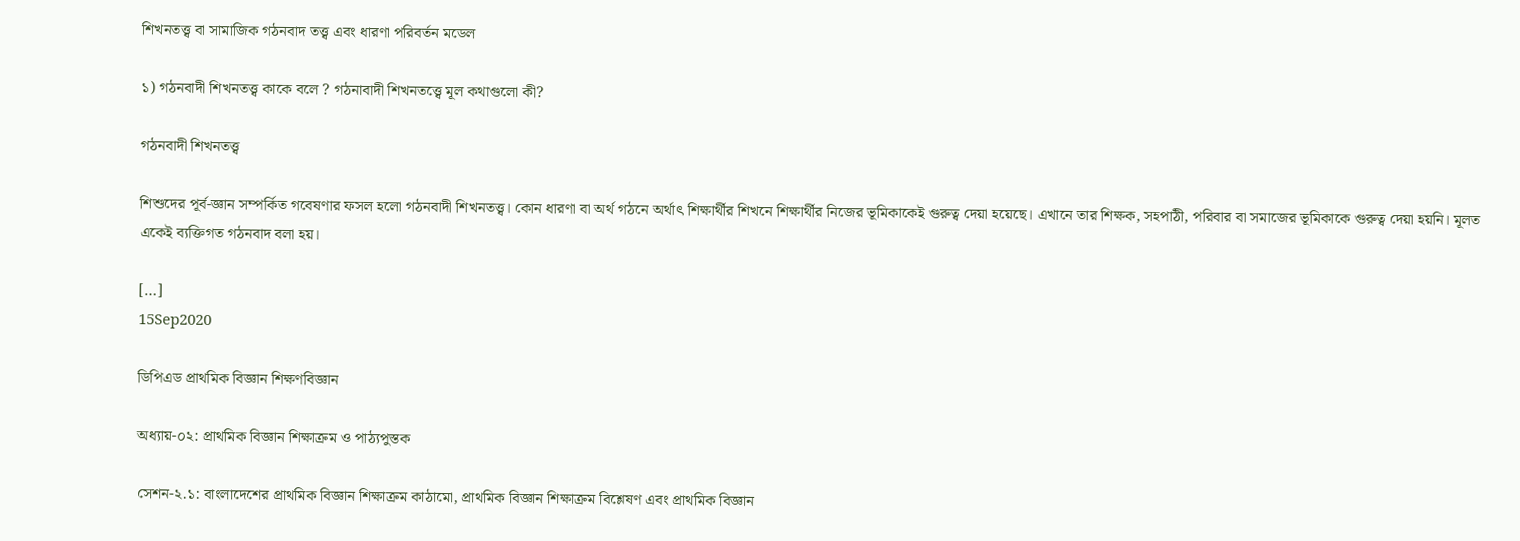শিখনতত্ত্ব বা সামাজিক গঠনবাদ তত্ত্ব এবং ধারণা পরিবর্তন মডেল

১) গঠনবাদী শিখনতত্ত্ব কাকে বলে ? গঠনাবাদী শিখনতত্ত্বে মূল কথাগুলো কী?

গঠনবাদী শিখনতত্ত্ব

শিশুদের পূর্ব-জ্ঞান সম্পর্কিত গবেষণার ফসল হলো গঠনবাদী শিখনতত্ত্ব। কোন ধারণা বা অর্থ গঠনে অর্থাৎ শিক্ষার্থীর শিখনে শিক্ষার্থীর নিজের ভূমিকাকেই গুরুত্ব দেয়া হয়েছে। এখানে তার শিক্ষক, সহপাঠী, পরিবার বা সমাজের ভূমিকাকে গুরুত্ব দেয়া হয়নি। মূলত একেই ব্যক্তিগত গঠনবাদ বলা হয়।

[…]
15Sep2020

ডিপিএড প্রাথমিক বিজ্ঞান শিক্ষণবিজ্ঞান

অধ্যায়-০২: প্রাথমিক বিজ্ঞান শিক্ষাক্রম ও পাঠ্যপুস্তক

সেশন-২.১: বাংলাদেশের প্রাথমিক বিজ্ঞান শিক্ষাক্রম কাঠামো, প্রাথমিক বিজ্ঞান শিক্ষাক্রম বিশ্লেষণ এবং প্রাথমিক বিজ্ঞান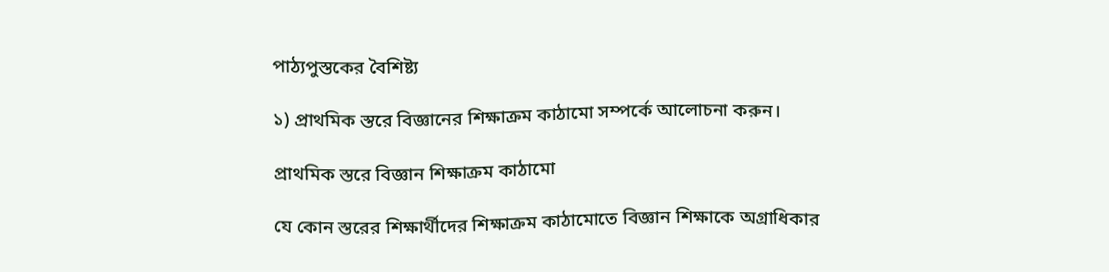পাঠ্যপুস্তকের বৈশিষ্ট্য

১) প্রাথমিক স্তরে বিজ্ঞানের শিক্ষাক্রম কাঠামো সম্পর্কে আলোচনা করুন।

প্রাথমিক স্তরে বিজ্ঞান শিক্ষাক্রম কাঠামো

যে কোন স্তরের শিক্ষার্থীদের শিক্ষাক্রম কাঠামোতে বিজ্ঞান শিক্ষাকে অগ্রাধিকার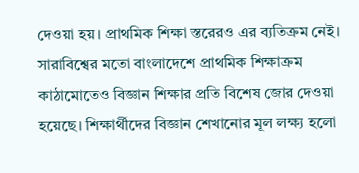দেওয়া হয়। প্রাথমিক শিক্ষা স্তরেরও এর ব্যতিক্রম নেই। সারাবিশ্বের মতো বাংলাদেশে প্রাথমিক শিক্ষাক্রম কাঠামোতেও বিজ্ঞান শিক্ষার প্রতি বিশেষ জোর দেওয়া হয়েছে। শিক্ষার্থীদের বিজ্ঞান শেখানোর মূল লক্ষ্য হলো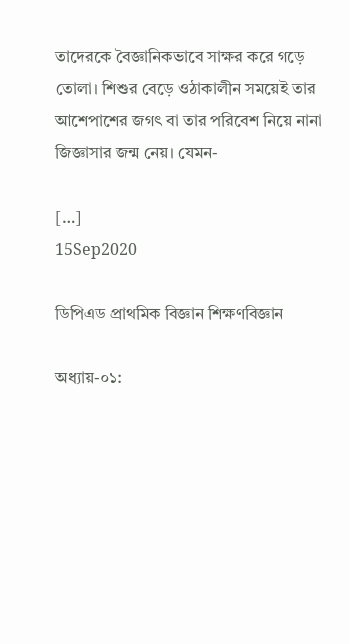তাদেরকে বৈজ্ঞানিকভাবে সাক্ষর করে গড়ে তোলা। শিশুর বেড়ে ওঠাকালীন সময়েই তার আশেপাশের জগৎ বা তার পরিবেশ নিয়ে নানা জিজ্ঞাসার জন্ম নেয়। যেমন-

[…]
15Sep2020

ডিপিএড প্রাথমিক বিজ্ঞান শিক্ষণবিজ্ঞান

অধ্যায়-০১: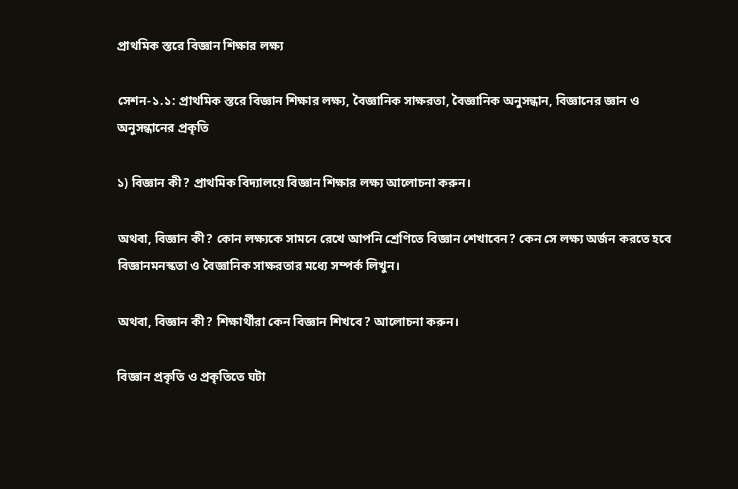প্রাথমিক স্তরে বিজ্ঞান শিক্ষার লক্ষ্য

সেশন-১.১: প্রাথমিক স্তরে বিজ্ঞান শিক্ষার লক্ষ্য, বৈজ্ঞানিক সাক্ষরতা, বৈজ্ঞানিক অনুসন্ধান, বিজ্ঞানের জ্ঞান ও অনুসন্ধানের প্রকৃতি

১) বিজ্ঞান কী? প্রাথমিক বিদ্যালয়ে বিজ্ঞান শিক্ষার লক্ষ্য আলোচনা করুন।

অথবা, বিজ্ঞান কী? কোন লক্ষ্যকে সামনে রেখে আপনি শ্রেণিতে বিজ্ঞান শেখাবেন? কেন সে লক্ষ্য অর্জন করতে হবে বিজ্ঞানমনস্কতা ও বৈজ্ঞানিক সাক্ষরতার মধ্যে সম্পর্ক লিখুন।

অথবা, বিজ্ঞান কী? শিক্ষার্থীরা কেন বিজ্ঞান শিখবে? আলোচনা করুন।

বিজ্ঞান প্রকৃতি ও প্রকৃতিতে ঘটা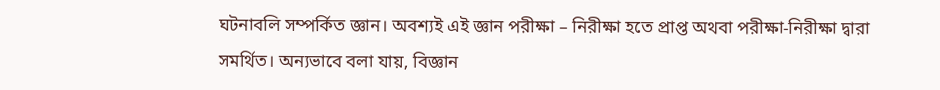ঘটনাবলি সম্পর্কিত জ্ঞান। অবশ্যই এই জ্ঞান পরীক্ষা – নিরীক্ষা হতে প্রাপ্ত অথবা পরীক্ষা-নিরীক্ষা দ্বারা সমর্থিত। অন্যভাবে বলা যায়, বিজ্ঞান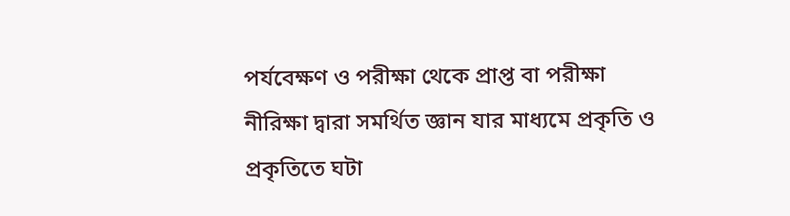পর্যবেক্ষণ ও পরীক্ষা থেকে প্রাপ্ত বা পরীক্ষা নীরিক্ষা দ্বারা সমর্থিত জ্ঞান যার মাধ্যমে প্রকৃতি ও প্রকৃতিতে ঘটা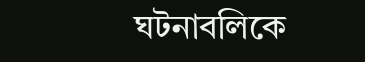ঘটনাবলিকে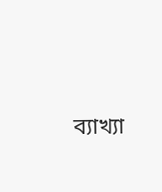ব্যাখ্যা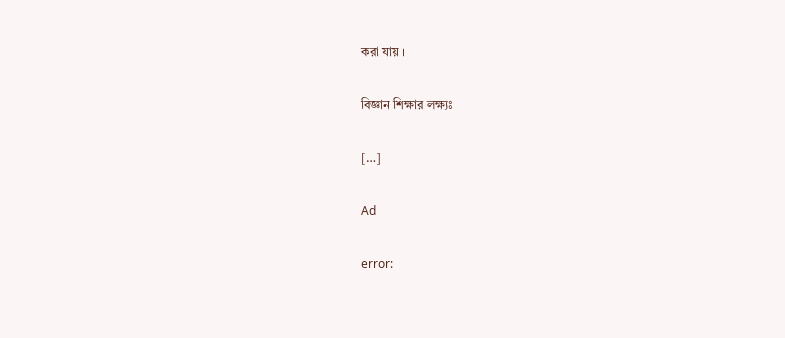করা যায় ।

বিজ্ঞান শিক্ষার লক্ষ্যঃ

[…]

Ad

error: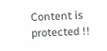Content is protected !!